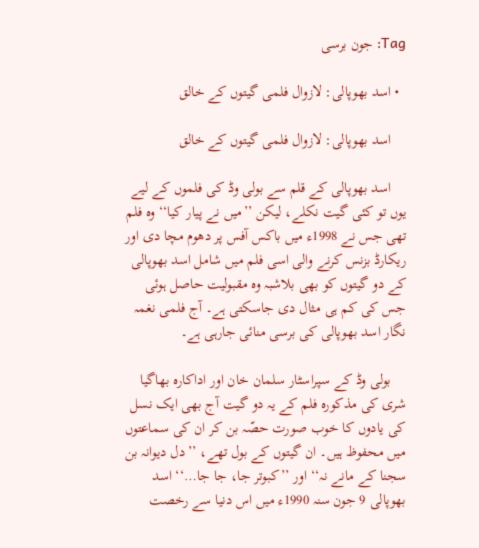Tag: جون برسی

  • اسد بھوپالی: لازوال فلمی گیتوں کے خالق

    اسد بھوپالی: لازوال فلمی گیتوں کے خالق

    اسد بھوپالی کے قلم سے بولی وڈ کی فلموں کے لیے یوں تو کئی گیت نکلے، لیکن ’’میں نے پیار کیا‘‘ وہ فلم تھی جس نے 1998ء میں‌ باکس آفس پر دھوم مچا دی اور ریکارڈ بزنس کرنے والی اسی فلم میں شامل اسد بھوپالی کے دو گیتوں کو بھی بلاشبہ وہ مقبولیت حاصل ہوئی جس کی کم ہی مثال دی جاسکتی ہے۔ آج فلمی نغمہ نگار اسد بھوپالی کی برسی منائی جارہی ہے۔

    بولی وڈ کے سپراسٹار سلمان خان اور اداکارہ بھاگیا شری کی مذکورہ فلم کے یہ دو گیت آج بھی ایک نسل کی یادوں کا خوب صورت حصّہ بن کر ان کی سماعتوں میں محفوظ ہیں‌۔ ان گیتوں کے بول تھے، ’’دل دیوانہ بن سجنا کے مانے نہ‘‘ اور ’’کبوتر جا، جا جا…‘‘ اسد بھوپالی 9 جون سنہ 1990ء میں‌ اس دنیا سے رخصت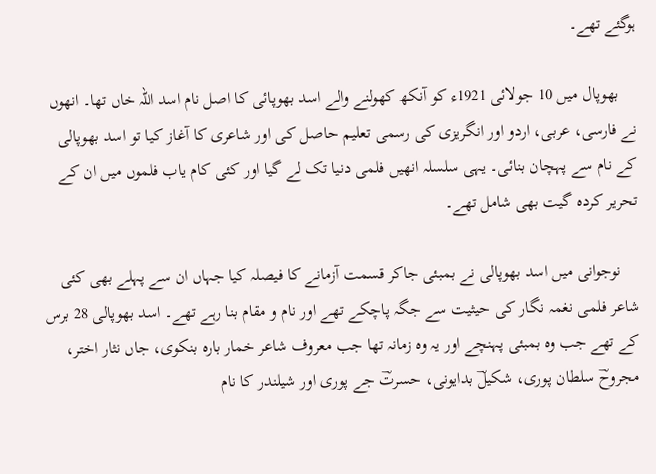ہوگئے تھے۔

    بھوپال میں 10 جولائی 1921ء کو آنکھ کھولنے والے اسد بھوپائی کا اصل نام اسد اللہ خاں تھا۔ انھوں نے فارسی، عربی، اردو اور انگریزی کی رسمی تعلیم حاصل کی اور شاعری کا آغاز کیا تو اسد بھوپالی کے نام سے پہچان بنائی۔ یہی سلسلہ انھیں فلمی دنیا تک لے گیا اور کئی کام یاب فلموں میں ان کے تحریر کردہ گیت بھی شامل تھے۔

    نوجوانی میں اسد بھوپالی نے بمبئی جاکر قسمت آزمانے کا فیصلہ کیا جہاں ان سے پہلے بھی کئی شاعر فلمی نغمہ نگار کی حیثیت سے جگہ پاچکے تھے اور نام و مقام بنا رہے تھے۔ اسد بھوپالی 28 برس کے تھے جب وہ بمبئی پہنچے اور یہ وہ زمانہ تھا جب معروف شاعر خمار بارہ بنکوی، جاں نثار اختر، مجروحؔ سلطان پوری، شکیلؔ بدایونی، حسرتؔ جے پوری اور شیلندر کا نام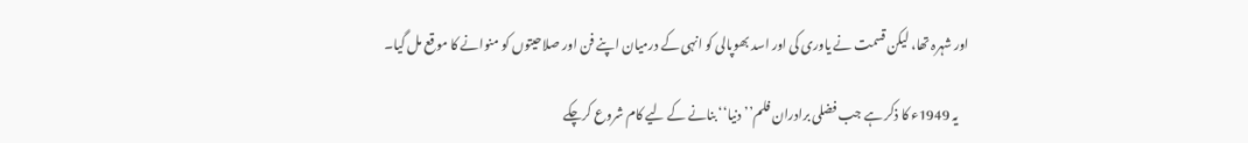اور شہرہ تھا، لیکن قسمت نے یاوری کی اور اسد بھوپالی کو انہی کے درمیان اپنے فن اور صلاحیتوں کو منوانے کا موقع مل گیا۔

    یہ 1949ء کا ذکر ہے جب فضلی برادران فلم’’دنیا‘‘ بنانے کے لیے کام شروع کرچکے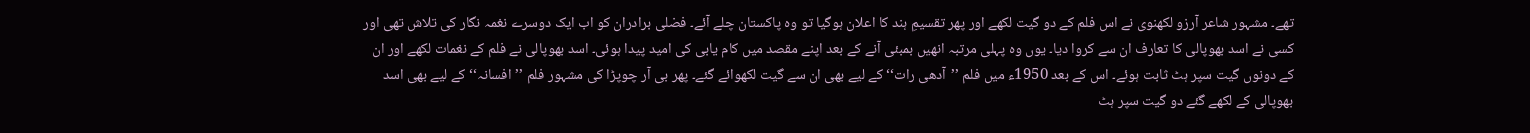تھے۔ مشہور شاعر آرزو لکھنوی نے اس فلم کے دو گیت لکھے اور پھر تقسیمِ ہند کا اعلان ہوگیا تو وہ پاکستان چلے آئے۔ فضلی برادران کو اب ایک دوسرے نغمہ نگار کی تلاش تھی اور کسی نے اسد بھوپالی کا تعارف ان سے کروا دیا۔ یوں وہ پہلی مرتبہ انھیں بمبئی آنے کے بعد اپنے مقصد میں کام یابی کی امید پیدا ہوئی۔ اسد بھوپالی نے فلم کے نغمات لکھے اور ان کے دونوں گیت سپر ہٹ ثابت ہوئے۔ اس کے بعد 1950ء میں فلم ’’آدھی رات‘‘ کے لیے بھی ان سے گیت لکھوائے گئے۔ پھر بی آر چوپڑا کی مشہور فلم ’’افسانہ‘‘ کے لیے بھی اسد بھوپالی کے لکھے گئے دو گیت سپر ہٹ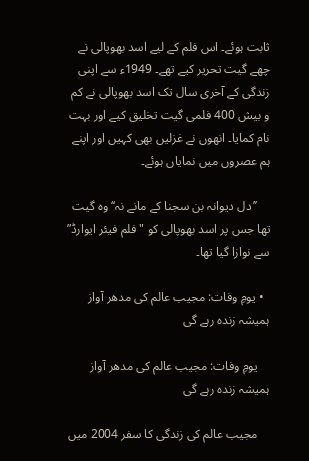ثابت ہوئے۔ اس فلم کے لیے اسد بھوپالی نے چھے گیت تحریر کیے تھے۔ 1949ء سے اپنی زندگی کے آخری سال تک اسد بھوپالی نے کم و بیش 400 فلمی گیت تخلیق کیے اور بہت نام کمایا۔ انھوں نے غزلیں‌ بھی کہیں اور اپنے ہم عصروں میں نمایاں ہوئے۔

    ’’دل دیوانہ بن سجنا کے مانے نہ‘‘ وہ گیت تھا جس پر اسد بھوپالی کو "فلم فیئر ایوارڈ” سے نوازا گیا تھا۔

  • یومِ وفات: مجیب عالم کی مدھر آواز ہمیشہ زندہ رہے گی

    یومِ وفات: مجیب عالم کی مدھر آواز ہمیشہ زندہ رہے گی

    مجیب عالم کی زندگی کا سفر 2004 میں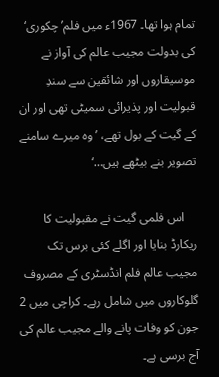تمام ہوا تھا۔ 1967ء میں فلم’ چکوری‘ کی بدولت مجیب عالم کی آواز نے موسیقاروں اور شائقین سے سندِ قبولیت اور پذیرائی سمیٹی تھی اور ان کے گیت کے بول تھے، ’وہ میرے سامنے تصویر بنے بیٹھے ہیں…‘

    اس فلمی گیت نے مقبولیت کا ریکارڈ بنایا اور اگلے کئی برس تک مجیب عالم فلم انڈسٹری کے مصروف گلوکاروں میں شامل رہے۔ کراچی میں 2 جون کو وفات پانے والے مجیب عالم کی آج برسی ہے۔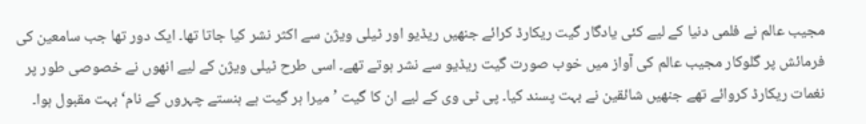مجیب عالم نے فلمی دنیا کے لیے کئی یادگار گیت ریکارڈ کرائے جنھیں ریڈیو اور ٹیلی ویژن سے اکثر نشر کیا جاتا تھا۔ ایک دور تھا جب سامعین کی فرمائش پر گلوکار مجیب عالم کی آواز میں‌ خوب صورت گیت ریڈیو سے نشر ہوتے تھے۔ اسی طرح ٹیلی ویژن کے لیے انھوں نے خصوصی طور پر نغمات ریکارڈ کروائے تھے جنھیں شائقین نے بہت پسند کیا۔ پی ٹی وی کے لیے ان کا گیت ’میرا ہر گیت ہے ہنستے چہروں کے نام‘ بہت مقبول ہوا۔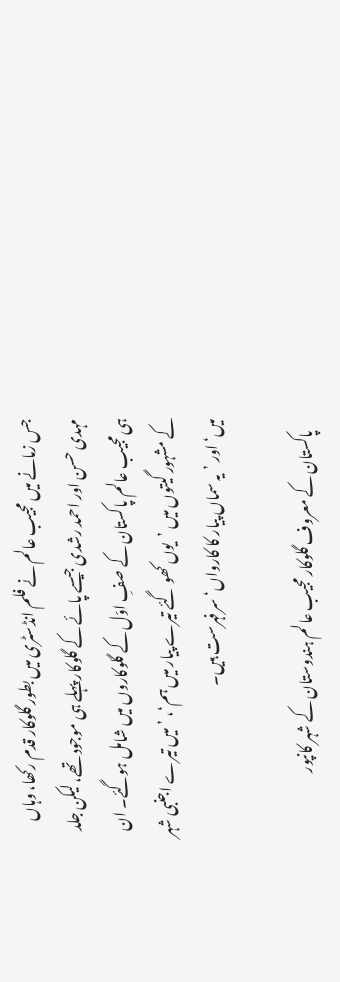جس زمانے میں مجیب عالم نے فلم انڈسٹری میں بطور گلوکار قدم رکھا، وہاں مہدی حسن اور احمد رشدی جیسے پائے کے گلوکار پہلے ہی موجود تھے، لیکن جلد ہی مجیب عالم پاکستان کے صفِ اوّل کے گلوکاروں میں شامل ہوگئے۔ ان کے مشہور گیتوں میں ’یوں کھو گئے تیرے پیار میں ہم‘، ’میں تیرے اجنبی شہر میں‘ اور ’یہ سماں پیار کا کارواں‘ سرفہرست ہیں۔

    پاکستان کے معروف گلوکار مجیب عالم ہندوستان کے شہر کانپور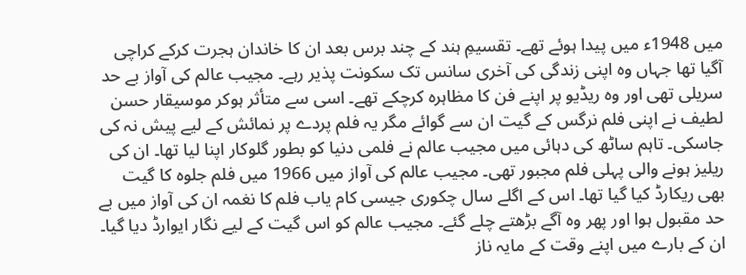میں 1948ء میں پیدا ہوئے تھے۔ تقسیمِ ہند کے چند برس بعد ان کا خاندان ہجرت کرکے کراچی آگیا تھا جہاں وہ اپنی زندگی کی آخری سانس تک سکونت پذیر رہے۔ مجیب عالم کی آواز بے حد سریلی تھی اور وہ ریڈیو پر اپنے فن کا مظاہرہ کرچکے تھے۔ اسی سے متأثر ہوکر موسیقار حسن لطیف نے اپنی فلم نرگس کے گیت ان سے گوائے مگر یہ فلم پردے پر نمائش کے لیے پیش نہ کی جاسکی۔ تاہم ساٹھ کی دہائی میں مجیب عالم نے فلمی دنیا کو بطور گلوکار اپنا لیا تھا۔ ان کی ریلیز ہونے والی پہلی فلم مجبور تھی۔ مجیب عالم کی آواز میں 1966 میں فلم جلوہ کا گیت بھی ریکارڈ کیا گیا تھا۔ اس کے اگلے سال چکوری جیسی کام یاب فلم کا نغمہ ان کی آواز میں بے حد مقبول ہوا اور پھر وہ آگے بڑھتے چلے گئے۔ مجیب عالم کو اس گیت کے لیے نگار ایوارڈ دیا گیا۔ ان کے بارے میں اپنے وقت کے مایہ ناز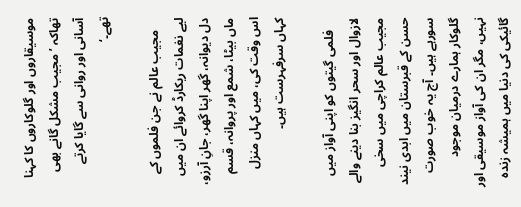موسیقاروں اور گلوکاروں کا کہنا تھاکہ ’مجیب مشکل گانے بھی آسانی اور روانی سے گایا کرتے تھے۔‘

    مجیب عالم نے جن فلموں کے لیے نغمات ریکارڈ کروائے ان میں دل دیوانہ، گھر اپنا گھر، جانِ آرزو، ماں بیٹا، شمع اور پروانہ، قسم اس وقت کی، میں کہاں منزل کہاں سرفہرست ہیں۔

    فلمی گیتوں کو اپنی آواز میں لازوال اور سحر انگیز بنا دینے والے مجیب عالم کراچی میں سخی حسن کے قبرستان میں ابدی نیند سورہے ہیں۔ آج یہ خوب صورت گلوکار ہمارے درمیان موجود نہیں، مگر ان کی آواز موسیقی اور گائیکی کی دنیا میں ہمیشہ زندہ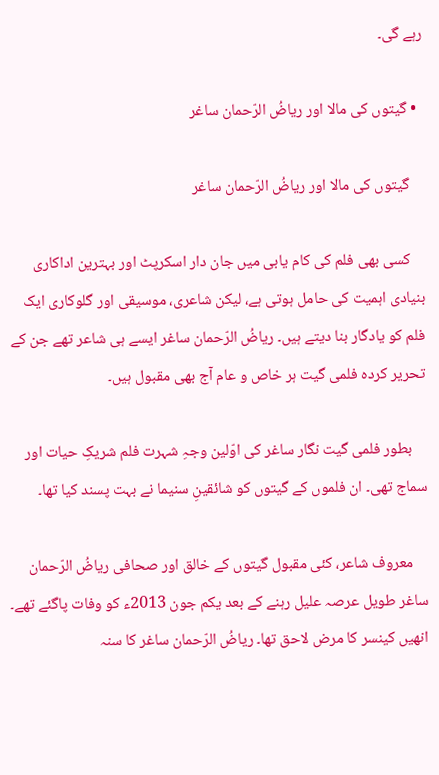رہے گی۔

  • گیتوں کی مالا اور ریاضُ الرّحمان ساغر

    گیتوں کی مالا اور ریاضُ الرّحمان ساغر

    کسی بھی فلم کی کام یابی میں جان دار اسکرپٹ اور بہترین اداکاری بنیادی اہمیت کی حامل ہوتی ہے، لیکن شاعری، موسیقی اور گلوکاری ایک فلم کو یادگار بنا دیتے ہیں۔ ریاضُ الرّحمان ساغر ایسے ہی شاعر تھے جن کے تحریر کردہ فلمی گیت ہر خاص و عام آج بھی مقبول ہیں۔

    بطور فلمی گیت نگار ساغر کی اوّلین وجہِ شہرت فلم شریکِ حیات اور سماج تھی۔ ان فلموں کے گیتوں کو شائقینِ سنیما نے بہت پسند کیا تھا۔

    معروف شاعر، کئی مقبول گیتوں کے خالق اور صحافی ریاضُ الرّحمان ساغر طویل عرصہ علیل رہنے کے بعد یکم جون 2013ء کو وفات پاگئے تھے۔ انھیں کینسر کا مرض لاحق تھا۔ ریاضُ الرّحمان ساغر کا سنہ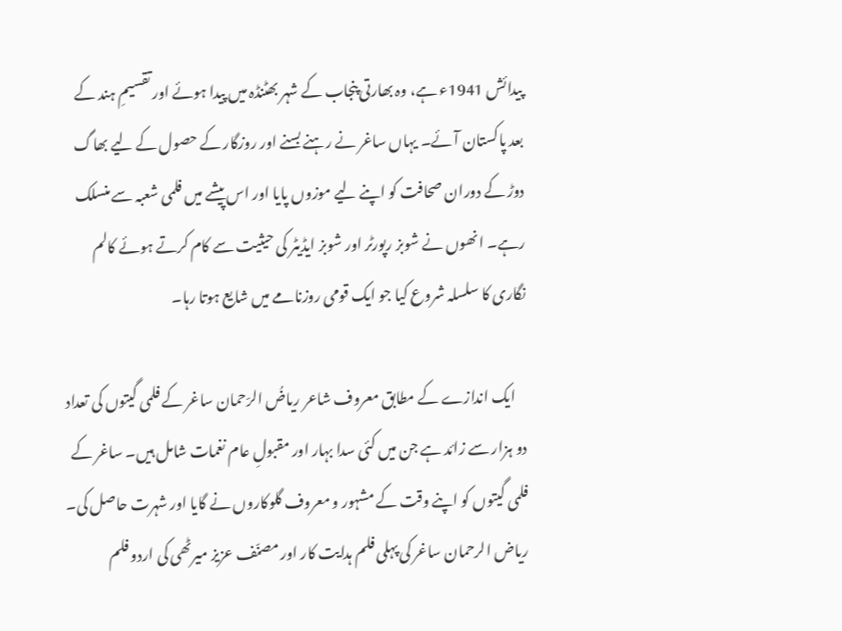پیدائش 1941ء ہے، وہ بھارتی پنجاب کے شہر بھٹنڈہ میں پیدا ہوئے اور تقسیمِ ہند کے بعد پاکستان آئے۔ یہاں‌ ساغر نے رہنے بسنے اور روزگار کے حصول کے لیے بھاگ دوڑ کے دوران صحافت کو اپنے لیے موزوں پایا اور اس پیشے میں فلمی شعبہ سے منسلک رہے۔ انھوں نے شوبز رپورٹر اور شوبز ایڈیٹر کی حیثیت سے کام کرتے ہوئے کالم نگاری کا سلسلہ شروع کیا جو ایک قومی روزنامے میں شایع ہوتا رہا۔

    ایک اندازے کے مطابق معروف شاعر ریاضُ الرّحمان ساغر کے فلمی گیتوں کی تعداد دو ہزار سے زائد ہے جن میں کئی سدا بہار اور مقبولِ عام نغمات شامل ہیں۔ ساغر کے فلمی گیتوں کو اپنے وقت کے مشہور و معروف گلوکاروں نے گایا اور شہرت حاصل کی۔ ریاض الرحمان ساغر کی پہلی فلم ہدایت کار اور مصنّف عزیز میرٹھی کی اردو فلم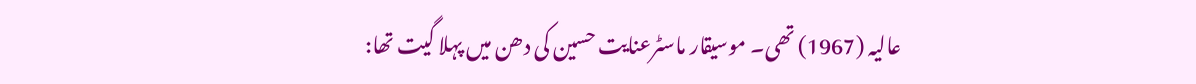عالیہ (1967) تھی۔ موسیقار ماسٹرعنایت حسین کی دھن میں پہلا گیت تھا: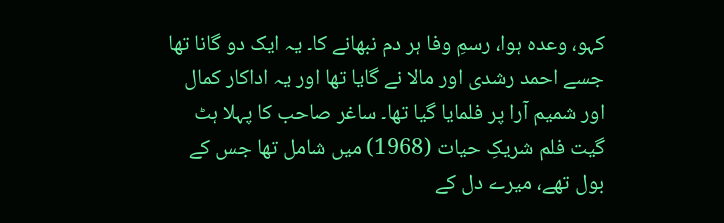کہو، وعدہ ہوا، رسمِ وفا ہر دم نبھانے کا۔ یہ ایک دو گانا تھا جسے احمد رشدی اور مالا نے گایا تھا اور یہ اداکار کمال اور شمیم آرا پر فلمایا گیا تھا۔ ساغر صاحب کا پہلا ہٹ گیت فلم شریکِ حیات (1968) میں شامل تھا جس کے بول تھے، میرے دل کے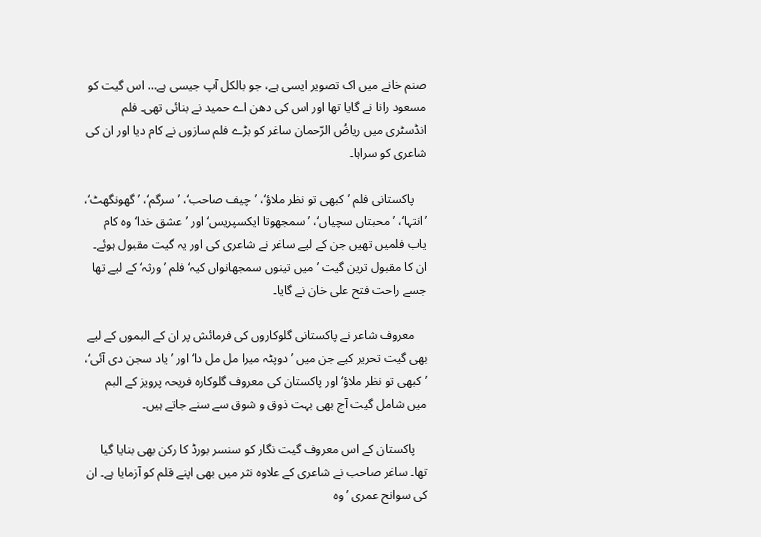صنم خانے میں اک تصویر ایسی ہے، جو بالکل آپ جیسی ہے… اس گیت کو مسعود رانا نے گایا تھا اور اس کی دھن اے حمید نے بنائی تھی۔ فلم انڈسٹری میں ریاضُ الرّحمان ساغر کو بڑے فلم سازوں نے کام دیا اور ان کی شاعری کو سراہا۔

    پاکستانی فلم ’کبھی تو نظر ملاؤ‘، ’چیف صاحب‘، ’سرگم‘، ’گھونگھٹ‘، ’انتہا‘، ’محبتاں سچیاں‘، ’سمجھوتا ایکسپریس‘ اور ’عشق خدا‘ وہ کام یاب فلمیں‌ تھیں جن کے لیے ساغر نے شاعری کی اور یہ گیت مقبول ہوئے۔ ان کا مقبول ترین گیت ’میں تینوں سمجھانواں کیہ‘ فلم ’ورثہ‘ کے لیے تھا جسے راحت فتح علی خان نے گایا۔

    معروف شاعر نے پاکستانی گلوکاروں کی فرمائش پر ان کے البموں کے لیے بھی گیت تحریر کیے جن میں ’دوپٹہ میرا مل مل دا‘ اور ’یاد سجن دی آئی‘، ’کبھی تو نظر ملاؤ‘ اور پاکستان کی معروف گلوکارہ فریحہ پرویز کے البم میں شامل گیت آج بھی بہت ذوق و شوق سے سنے جاتے ہیں۔

    پاکستان کے اس معروف گیت نگار کو سنسر بورڈ کا رکن بھی بنایا گیا تھا۔ ساغر صاحب نے شاعری کے علاوہ نثر میں بھی اپنے قلم کو آزمایا ہے۔ ان کی سوانح عمری ’وہ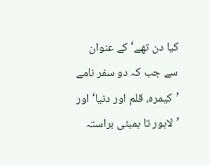کیا دن تھے‘ کے عنوان سے جب کہ دو سفر نامے ’کیمرہ، قلم اور دنیا‘ اور ’لاہور تا بمبئی براستہ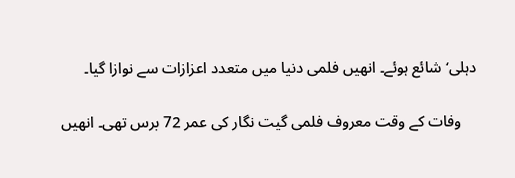دہلی‘ شائع ہوئے۔ انھیں‌ فلمی دنیا میں متعدد اعزازات سے نوازا گیا۔

    وفات کے وقت معروف فلمی گیت نگار کی عمر 72 برس تھی۔ انھیں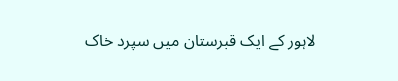لاہور کے ایک قبرستان میں سپرد خاک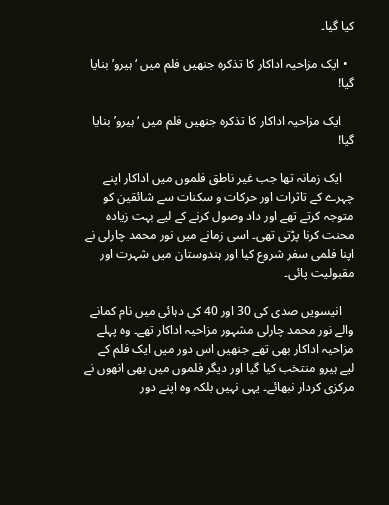کیا گیا۔

  • ایک مزاحیہ اداکار کا تذکرہ جنھیں‌ فلم میں ‘ہیرو’ بنایا گیا!

    ایک مزاحیہ اداکار کا تذکرہ جنھیں‌ فلم میں ‘ہیرو’ بنایا گیا!

    ایک زمانہ تھا جب غیر ناطق فلموں‌ میں اداکار اپنے چہرے کے تاثرات اور حرکات و سکنات سے شائقین کو متوجہ کرتے تھے اور داد وصول کرنے کے لیے بہت زیادہ محنت کرنا پڑتی تھی۔ اسی زمانے میں نور محمد چارلی نے اپنا فلمی سفر شروع کیا اور ہندوستان میں شہرت اور مقبولیت پائی۔

    انیسویں صدی کی 30 اور 40 کی دہائی میں‌ نام کمانے والے نور محمد چارلی مشہور مزاحیہ اداکار تھے۔ وہ پہلے مزاحیہ اداکار بھی تھے جنھیں اس دور میں‌ ایک فلم کے لیے ہیرو منتخب کیا گیا اور دیگر فلموں میں بھی انھوں نے مرکزی کردار نبھائے۔ یہی نہیں بلکہ وہ اپنے دور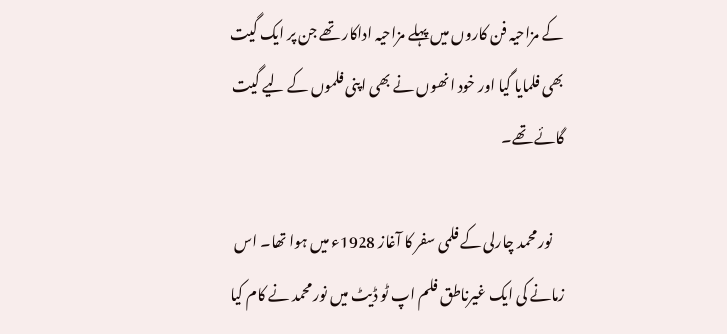کے مزاحیہ فن کاروں میں پہلے مزاحیہ اداکار تھے جن پر ایک گیت بھی فلمایا گیا اور خود انھوں نے بھی اپنی فلموں کے لیے گیت گائے تھے۔

    نور محمد چارلی کے فلمی سفر کا آغاز 1928ء میں ہوا تھا۔ اس زمانے کی ایک غیرناطق فلم اپ ٹو ڈیٹ میں نور محمد نے کام کیا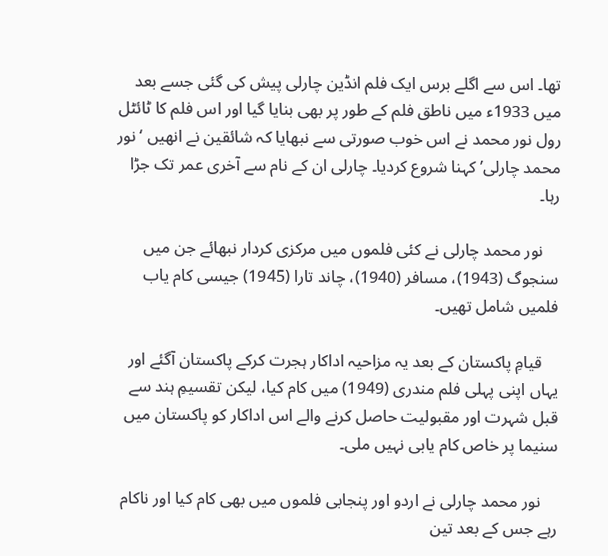تھا۔ اس سے اگلے برس ایک فلم انڈین چارلی پیش کی گئی جسے بعد میں 1933ء میں ناطق فلم کے طور پر بھی بنایا گیا اور اس فلم کا ٹائٹل رول نور محمد نے اس خوب صورتی سے نبھایا کہ شائقین نے انھیں ‘نور محمد چارلی’ کہنا شروع کردیا۔ چارلی ان کے نام سے آخری عمر تک جڑا رہا۔

    نور محمد چارلی نے کئی فلموں میں مرکزی کردار نبھائے جن میں سنجوگ (1943)، مسافر (1940)، چاند تارا (1945) جیسی کام یاب فلمیں شامل تھیں۔

    قیامِ پاکستان کے بعد یہ مزاحیہ اداکار ہجرت کرکے پاکستان آگئے اور یہاں اپنی پہلی فلم مندری (1949) میں کام کیا، لیکن تقسیمِ ہند سے قبل شہرت اور مقبولیت حاصل کرنے والے اس اداکار کو پاکستان میں سنیما پر خاص کام یابی نہیں ملی۔

    نور محمد چارلی نے اردو اور پنجابی فلموں میں بھی کام کیا اور ناکام رہے جس کے بعد تین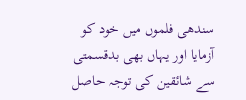سندھی فلموں میں خود کو آزمایا اور یہاں بھی بدقسمتی سے شائقین کی توجہ حاصل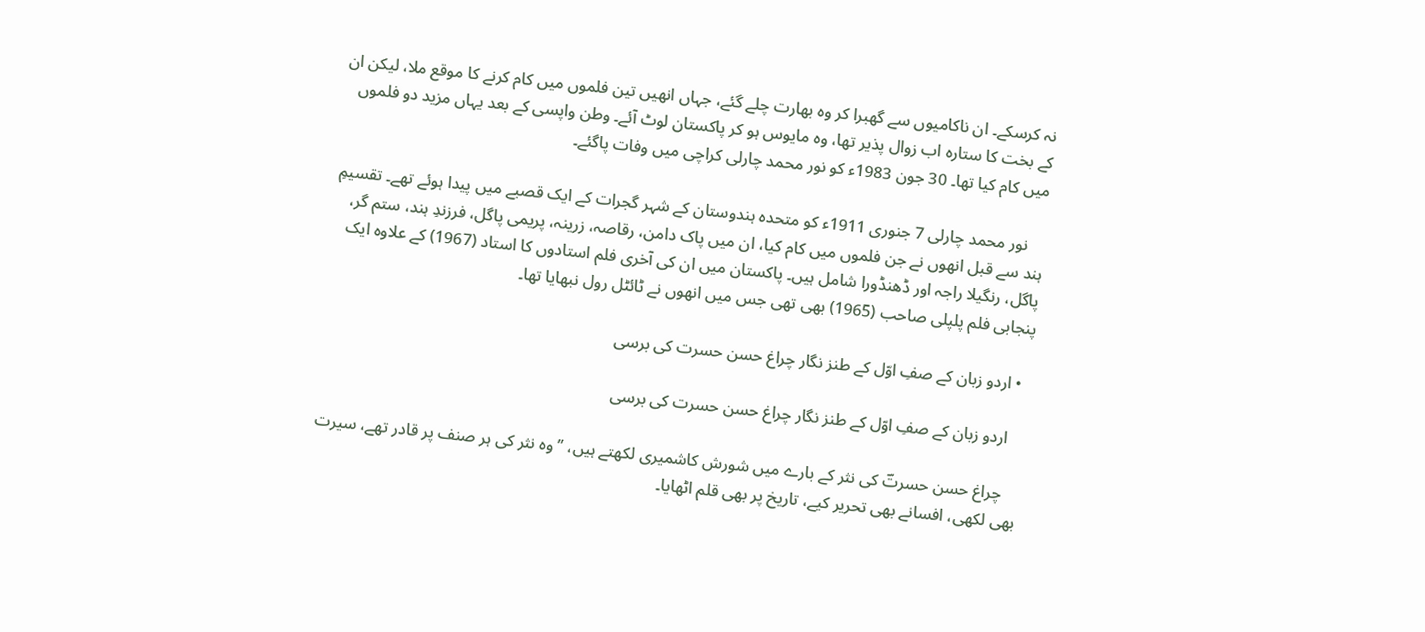نہ کرسکے۔ ان ناکامیوں سے گھبرا کر وہ بھارت چلے گئے، جہاں انھیں تین فلموں میں کام کرنے کا موقع ملا، لیکن ان کے بخت کا ستارہ اب زوال پذیر تھا، وہ مایوس ہو کر پاکستان لوٹ آئے۔ وطن واپسی کے بعد یہاں مزید دو فلموں میں کام کیا تھا۔ 30 جون 1983ء کو نور محمد چارلی کراچی میں وفات پاگئے۔

    نور محمد چارلی 7 جنوری 1911ء کو متحدہ ہندوستان کے شہر گجرات کے ایک قصبے میں پیدا ہوئے تھے۔ تقسیمِ ہند سے قبل انھوں نے جن فلموں میں کام کیا، ان میں پاک دامن، رقاصہ، زرینہ، پریمی پاگل، فرزندِ ہند، ستم گر، پاگل، رنگیلا راجہ اور ڈھنڈورا شامل ہیں۔ پاکستان میں ان کی آخری فلم استادوں کا استاد (1967) کے علاوہ ایک پنجابی فلم پلپلی صاحب (1965) بھی تھی جس میں انھوں نے ٹائٹل رول نبھایا تھا۔

  • اردو زبان کے صفِ اوّل کے طنز نگار چراغ حسن حسرت کی برسی

    اردو زبان کے صفِ اوّل کے طنز نگار چراغ حسن حسرت کی برسی

    چراغ حسن حسرتؔ کی نثر کے بارے میں شورش کاشمیری لکھتے ہیں، ’’وہ نثر کی ہر صنف پر قادر تھے، سیرت بھی لکھی، افسانے بھی تحریر کیے، تاریخ پر بھی قلم اٹھایا۔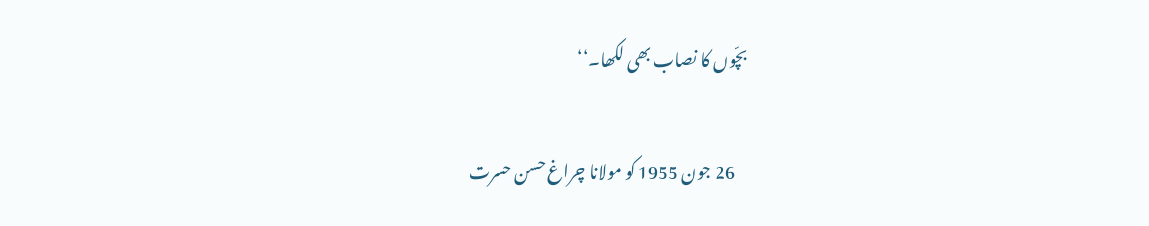بچّوں کا نصاب بھی لکھا۔‘‘

    26 جون 1955 کو مولانا چراغ حسن حسرت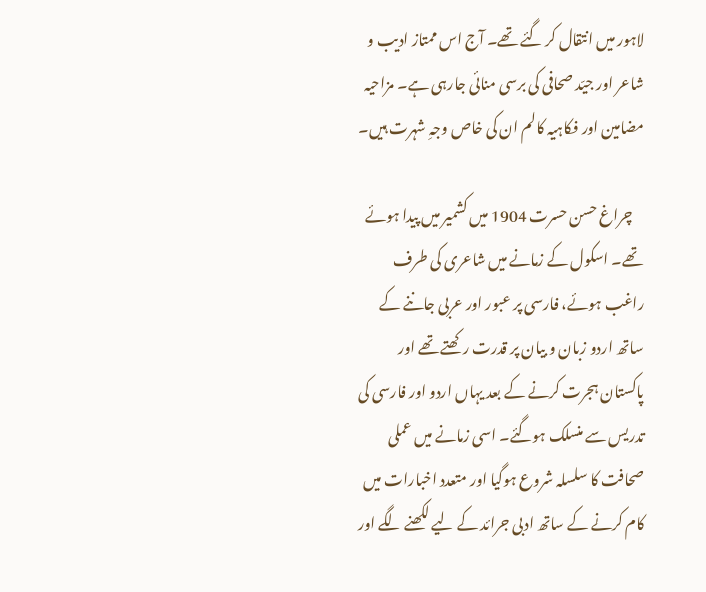لاہور میں انتقال کر گئے تھے۔ آج اس ممتاز ادیب و شاعر اور جیّد صحافی کی برسی منائی جارہی ہے۔ مزاحیہ مضامین اور فکاہیہ کالم ان کی خاص وجہِ شہرت ہیں۔

    چراغ حسن حسرت 1904 میں کشمیر میں پیدا ہوئے تھے۔ اسکول کے زمانے میں شاعری کی طرف راغب ہوئے، فارسی پر عبور اور عربی جاننے کے ساتھ اردو زبان و بیان پر قدرت رکھتے تھے اور پاکستان ہجرت کرنے کے بعد یہاں اردو اور فارسی کی تدریس سے منسلک ہوگئے۔ اسی زمانے میں عملی صحافت کا سلسلہ شروع ہوگیا اور متعدد اخبارات میں کام کرنے کے ساتھ ادبی جرائد کے لیے لکھنے لگے اور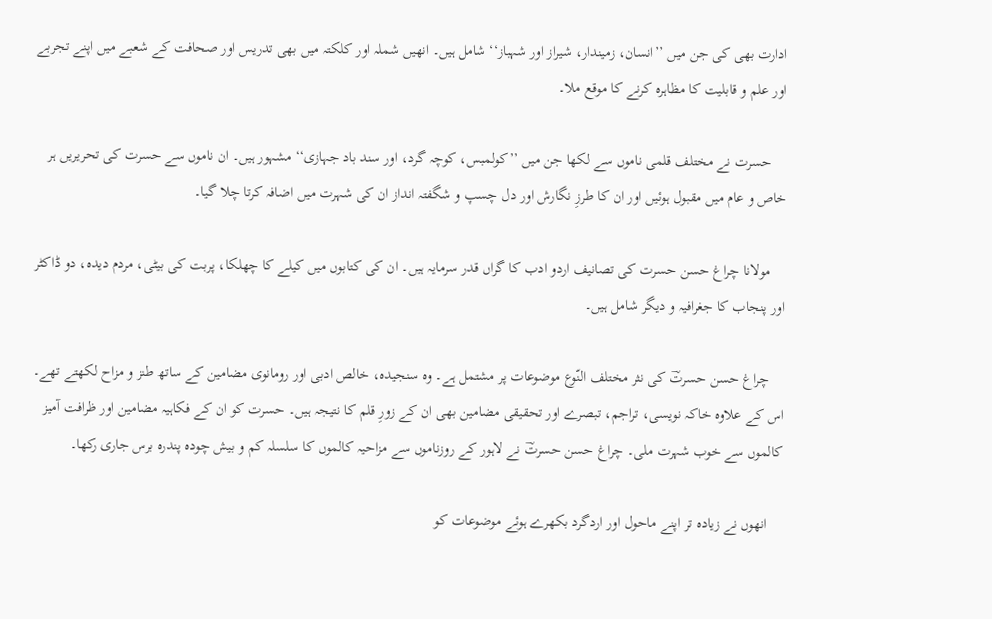ادارت بھی کی جن میں ’’انسان، زمیندار، شیراز اور شہباز‘‘ شامل ہیں۔ انھیں شملہ اور کلکتہ میں بھی تدریس اور صحافت کے شعبے میں اپنے تجربے اور علم و قابلیت کا مظاہرہ کرنے کا موقع ملا۔

    حسرت نے مختلف قلمی ناموں سے لکھا جن میں ’’کولمبس، کوچہ گرد، اور سند باد جہازی‘‘ مشہور ہیں۔ ان ناموں سے حسرت کی تحریریں ہر خاص و عام میں‌ مقبول ہوئیں اور ان کا طرزِ نگارش اور دل چسپ و شگفتہ انداز ان کی شہرت میں اضافہ کرتا چلا گیا۔

    مولانا چراغ حسن حسرت کی تصانیف اردو ادب کا گراں قدر سرمایہ ہیں۔ ان کی کتابوں میں کیلے کا چھلکا، پربت کی بیٹی، مردم دیدہ، دو ڈاکٹر اور پنجاب کا جغرافیہ و دیگر شامل ہیں۔

    چراغ حسن حسرتؔ کی نثر مختلف النّوع موضوعات پر مشتمل ہے۔ وہ سنجیدہ، خالص ادبی اور رومانوی مضامین کے ساتھ طنز و مزاح لکھتے تھے۔ اس کے علاوہ خاکہ نویسی، تراجم، تبصرے اور تحقیقی مضامین بھی ان کے زورِ قلم کا نتیجہ ہیں۔ حسرت کو ان کے فکاہیہ مضامین اور ظرافت آمیز کالموں سے خوب شہرت ملی۔ چراغ حسن حسرتؔ نے لاہور کے روزناموں سے مزاحیہ کالموں کا سلسلہ کم و بیش چودہ پندرہ برس جاری رکھا۔

    انھوں نے زیادہ تر اپنے ماحول اور اردگرد بکھرے ہوئے موضوعات کو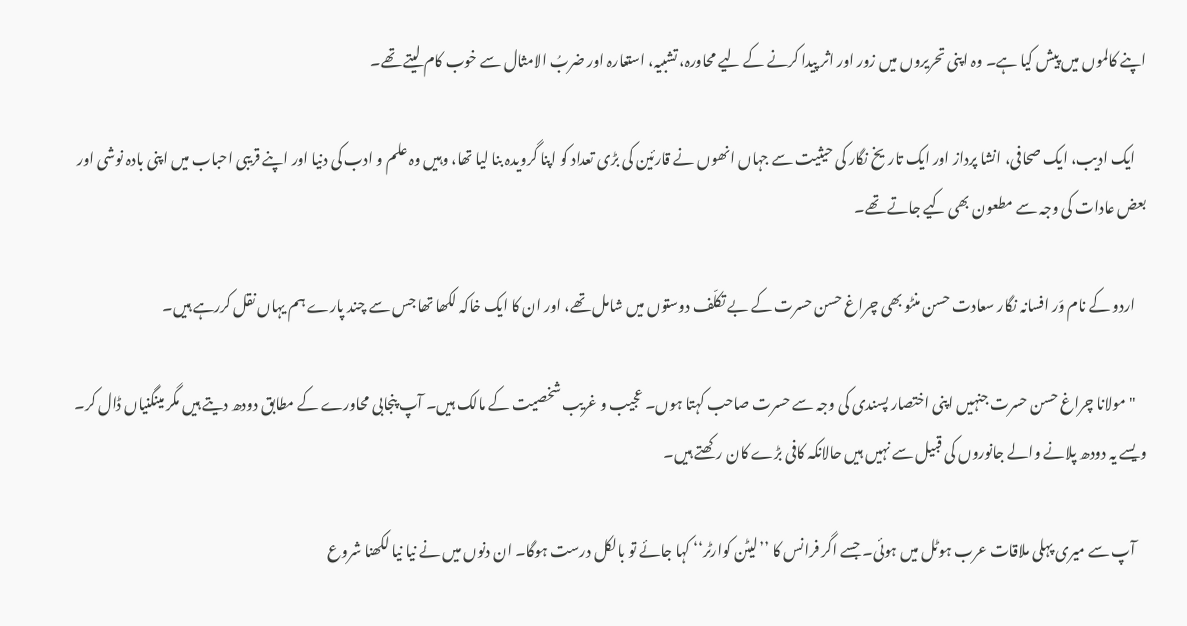اپنے کالموں میں پیش کیا ہے۔ وہ اپنی تحریروں میں زور اور اثر پیدا کرنے کے لیے محاورہ، تشبیہ، استعارہ اور ضربُ الامثال سے خوب کام لیتے تھے۔

    ایک ادیب، ایک صحافی، انشا پرداز اور ایک تاریخ نگار کی حیثیت سے جہاں انھوں نے قارئین کی بڑی تعداد کو اپنا گرویدہ بنا لیا تھا، وہیں‌ وہ علم و ادب کی دنیا اور اپنے قریبی احباب میں اپنی بادہ نوشی اور بعض عادات کی وجہ سے مطعون بھی کیے جاتے تھے۔

    اردو کے نام وَر افسانہ نگار سعادت حسن منٹو بھی چراغ حسن حسرت کے بے تکلّف دوستوں‌ میں‌ شامل تھے، اور ان کا ایک خاکہ لکھا تھا جس سے چند پارے ہم یہاں‌ نقل کررہے ہیں۔

    "مولانا چراغ حسن حسرت جنہیں اپنی اختصار پسندی کی وجہ سے حسرت صاحب کہتا ہوں۔ عجیب و غریب شخصیت کے مالک ہیں۔ آپ پنجابی محاورے کے مطابق دودھ دیتے ہیں مگر مینگنیاں ڈال کر۔ ویسے یہ دودھ پلانے والے جانوروں کی قبیل سے نہیں ہیں حالانکہ کافی بڑے کان رکھتے ہیں۔

    آپ سے میری پہلی ملاقات عرب ہوٹل میں ہوئی۔ جسے اگر فرانس کا ’’لیٹن کوارٹر‘‘ کہا جائے تو بالکل درست ہوگا۔ ان دنوں میں نے نیا نیا لکھنا شروع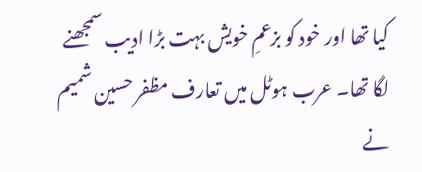کیا تھا اور خود کو بزعمِ خویش بہت بڑا ادیب سمجھنے لگا تھا۔ عرب ہوٹل میں تعارف مظفر حسین شمیم نے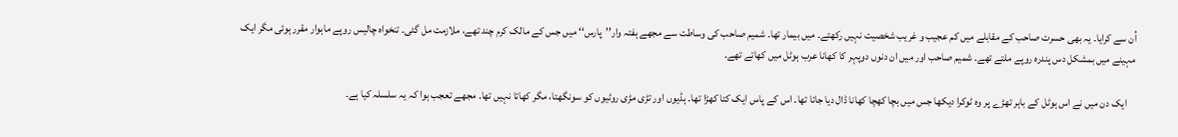اُن سے کرایا۔ یہ بھی حسرت صاحب کے مقابلے میں کم عجیب و غریب شخصیت نہیں رکھتے۔ میں بیمار تھا۔ شمیم صاحب کی وساطت سے مجھے ہفتہ وار’’پارس‘‘ میں جس کے مالک کرم چند تھے، ملازمت مل گئی۔ تنخواہ چالیس روپے ماہوار مقرر ہوئی مگر ایک مہینے میں بمشکل دس پندرہ روپے ملتے تھے۔ شمیم صاحب اور میں ان دنوں دوپہر کا کھانا عرب ہوٹل میں کھاتے تھے۔

    ایک دن میں نے اس ہوٹل کے باہر تھڑے پر وہ ٹوکرا دیکھا جس میں بچا کھچا کھانا ڈال دیا جاتا تھا۔ اس کے پاس ایک کتا کھڑا تھا۔ ہڈیوں اور تڑی مڑی روٹیوں کو سونگھتا، مگر کھاتا نہیں تھا۔ مجھے تعجب ہوا کہ یہ سلسلہ کیا ہے۔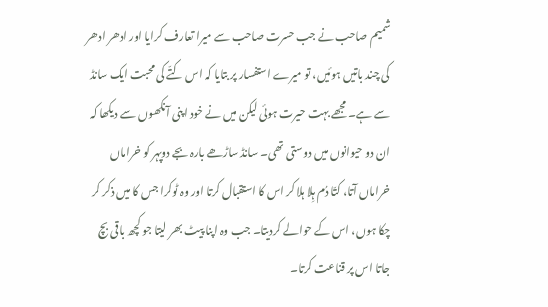شمیم صاحب نے جب حسرت صاحب سے میرا تعارف کرایا اور ادھر ادھر کی چند باتیں ہوئیں، تو میرے استفسار پر بتایا کہ اس کتّے کی محبت ایک سانڈ سے ہے۔ مجھے بہت حیرت ہوئی لیکن میں نے خود اپنی آنکھوں سے دیکھا کہ ان دو حیوانوں میں دوستی تھی۔ سانڈ ساڑھے بارہ بجے دوپہر کو خراماں خراماں آتا، کتّا دُم ہِلا ہلا کر اس کا استقبال کرتا اور وہ ٹوکرا جس کا میں ذکر کر چکا ہوں، اس کے حوالے کردیتا۔ جب وہ اپنا پیٹ بھر لیتا جو کچھ باقی بچ جاتا اس پر قناعت کرتا۔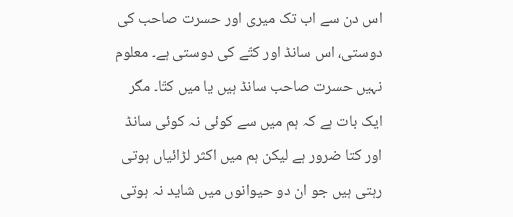اس دن سے اب تک میری اور حسرت صاحب کی دوستی، اس سانڈ اور کتّے کی دوستی ہے۔ معلوم نہیں حسرت صاحب سانڈ ہیں یا میں کتّا۔ مگر ایک بات ہے کہ ہم میں سے کوئی نہ کوئی سانڈ اور کتا ضرور ہے لیکن ہم میں اکثر لڑائیاں ہوتی رہتی ہیں جو ان دو حیوانوں میں شاید نہ ہوتی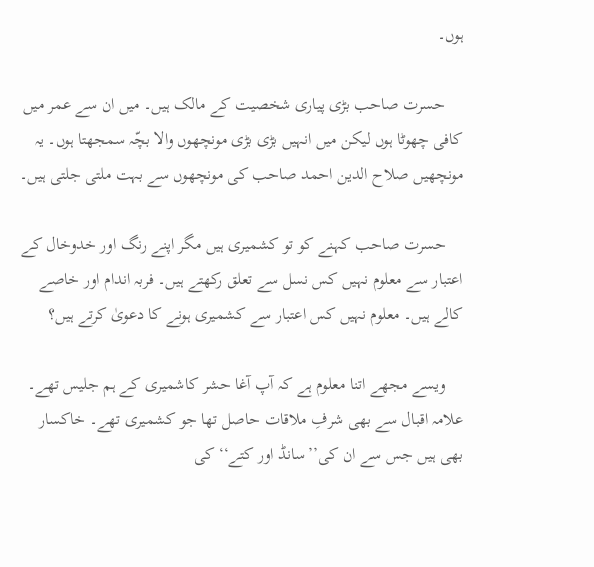ہوں۔

    حسرت صاحب بڑی پیاری شخصیت کے مالک ہیں۔ میں ان سے عمر میں کافی چھوٹا ہوں لیکن میں انہیں بڑی بڑی مونچھوں والا بچّہ سمجھتا ہوں۔ یہ مونچھیں صلاح الدین احمد صاحب کی مونچھوں سے بہت ملتی جلتی ہیں۔

    حسرت صاحب کہنے کو تو کشمیری ہیں مگر اپنے رنگ اور خدوخال کے اعتبار سے معلوم نہیں کس نسل سے تعلق رکھتے ہیں۔ فربہ اندام اور خاصے کالے ہیں۔ معلوم نہیں کس اعتبار سے کشمیری ہونے کا دعویٰ کرتے ہیں؟

    ویسے مجھے اتنا معلوم ہے کہ آپ آغا حشر کاشمیری کے ہم جلیس تھے۔ علامہ اقبال سے بھی شرفِ ملاقات حاصل تھا جو کشمیری تھے۔ خاکسار بھی ہیں جس سے ان کی’’سانڈ اور کتے‘‘ کی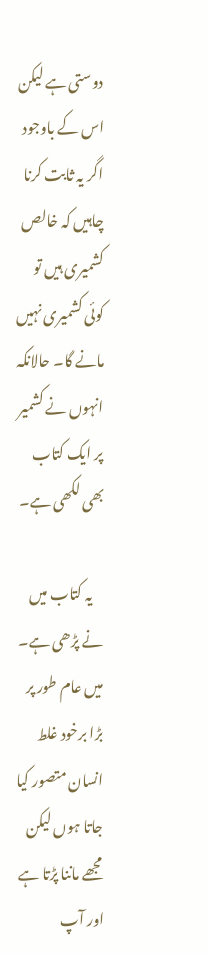دوستی ہے لیکن اس کے باوجود اگر یہ ثابت کرنا چاہیں کہ خالص کشمیری ہیں تو کوئی کشمیری نہیں مانے گا۔ حالانکہ انہوں نے کشمیر پر ایک کتاب بھی لکھی ہے۔

    یہ کتاب میں نے پڑھی ہے۔ میں عام طور پر بڑا برخود غلط انسان متصور کیا جاتا ہوں لیکن مجھے ماننا پڑتا ہے اور آپ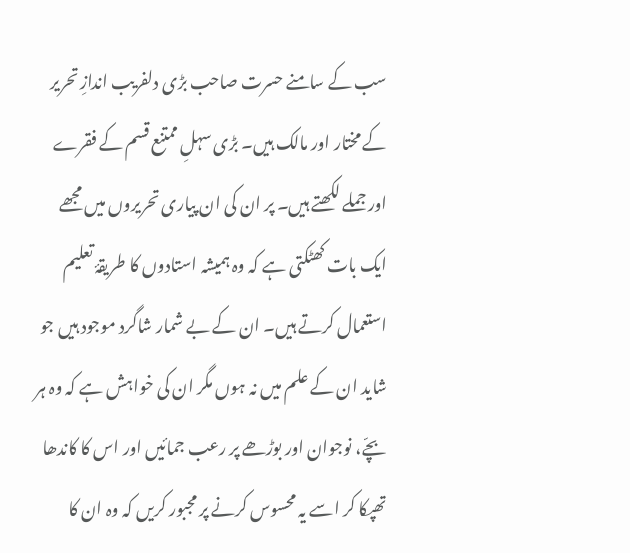سب کے سامنے حسرت صاحب بڑی دلفریب اندازِ تحریر کے مختار اور مالک ہیں۔ بڑی سہلِ ممتنع قسم کے فقرے اور جملے لکھتے ہیں۔ پر ان کی ان پیاری تحریروں میں مجھے ایک بات کھٹکتی ہے کہ وہ ہمیشہ استادوں کا طریقۂ تعلیم استعمال کرتے ہیں۔ ان کے بے شمار شاگرد موجود ہیں جو شاید ان کے علم میں نہ ہوں مگر ان کی خواہش ہے کہ وہ ہر بچّے، نوجوان اور بوڑھے پر رعب جمائیں اور اس کا کاندھا تھپکا کر اسے یہ محسوس کرنے پر مجبور کریں کہ وہ ان کا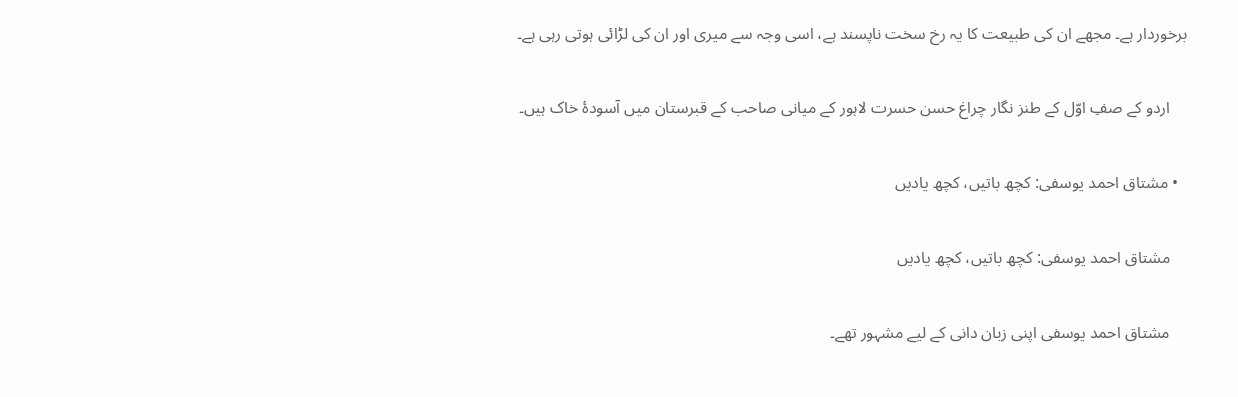برخوردار ہے۔ مجھے ان کی طبیعت کا یہ رخ سخت ناپسند ہے، اسی وجہ سے میری اور ان کی لڑائی ہوتی رہی ہے۔

    اردو کے صفِ اوّل کے طنز نگار چراغ حسن حسرت لاہور کے میانی صاحب کے قبرستان میں‌ آسودۂ خاک ہیں۔

  • مشتاق احمد یوسفی: کچھ باتیں، کچھ یادیں

    مشتاق احمد یوسفی: کچھ باتیں، کچھ یادیں

    مشتاق احمد یوسفی اپنی زبان دانی کے لیے مشہور تھے۔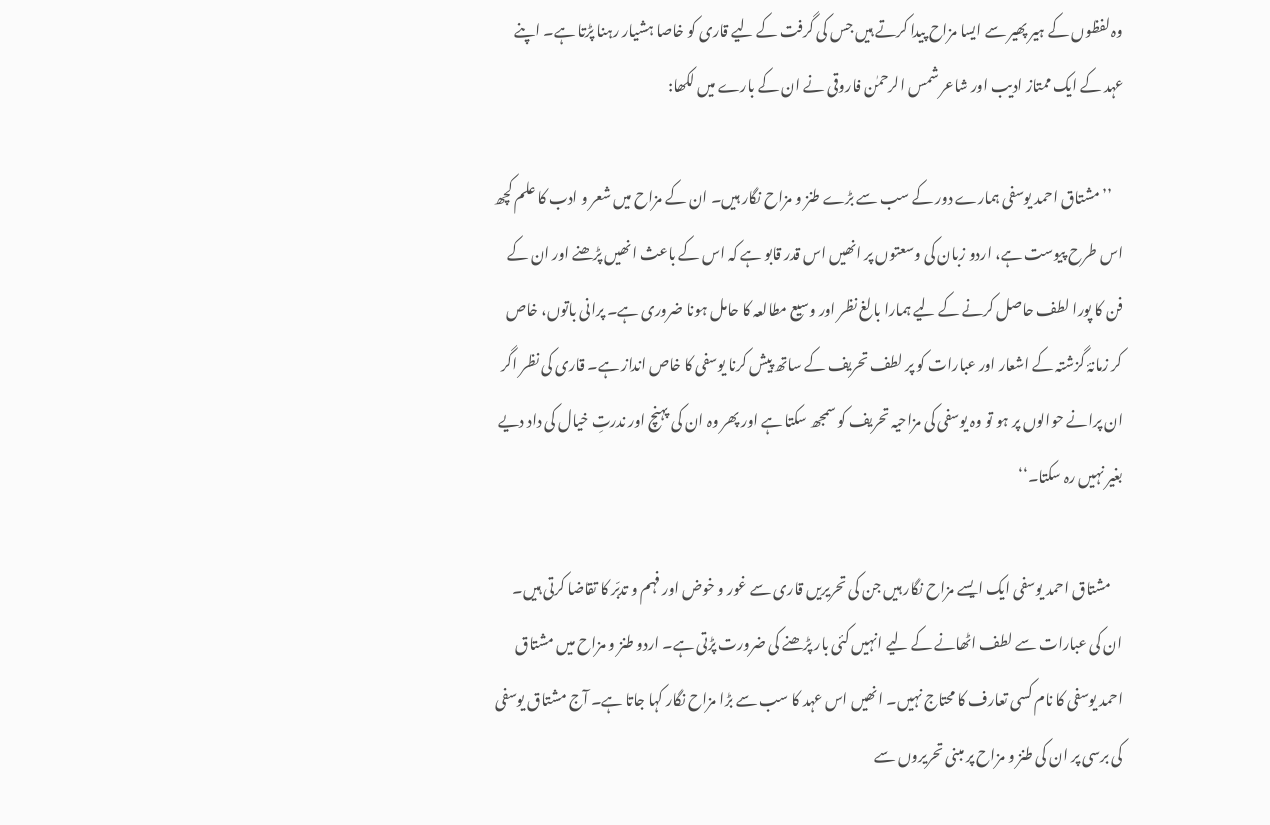وہ لفظوں کے ہیر پھیر سے ایسا مزاح پیدا کرتے ہیں جس کی گرفت کے لیے قاری کو خاصا ہشیار رہنا پڑتا ہے۔ اپنے عہد کے ایک ممتاز ادیب اور شاعر شمس الرحمٰن فاروقی نے ان کے بارے میں‌ لکھا:

    ’’مشتاق احمد یوسفی ہمارے دور کے سب سے بڑے طنز و مزاح نگار ہیں۔ ان کے مزاح میں شعر و ادب کا علم کچھ اس طرح پیوست ہے، اردو زبان کی وسعتوں پر انھیں اس قدر قابو ہے کہ اس کے باعث انھیں پڑھنے اور ان کے فن کا پورا لطف حاصل کرنے کے لیے ہمارا بالغ نظر اور وسیع مطالعہ کا حامل ہونا ضروری ہے۔ پرانی باتوں، خاص کر زمانۂ گزشتہ کے اشعار اور عبارات کو پر لطف تحریف کے ساتھ پیش کرنا یوسفی کا خاص انداز ہے۔ قاری کی نظر اگر ان پرانے حوالوں پر ہو تو وہ یوسفی کی مزاحیہ تحریف کو سمجھ سکتا ہے اور پھر وہ ان کی پہنچ اور ندرتِ خیال کی داد دیے بغیر نہیں رہ سکتا۔‘‘

    مشتاق احمد یوسفی ایک ایسے مزاح نگار ہیں جن کی تحریریں قاری سے غور و خوض اور فہم و تدبّر کا تقاضا کرتی ہیں۔ ان کی عبارات سے لطف اٹھانے کے لیے انہیں کئی بار پڑھنے کی ضرورت پڑتی ہے۔ اردو طنز و مزاح میں‌ مشتاق احمد یوسفی کا نام کسی تعارف کا محتاج نہیں۔ انھیں اس عہد کا سب سے بڑا مزاح نگار کہا جاتا ہے۔ آج مشتاق یوسفی کی برسی پر ان کی طنز و مزاح پر مبنی تحریروں سے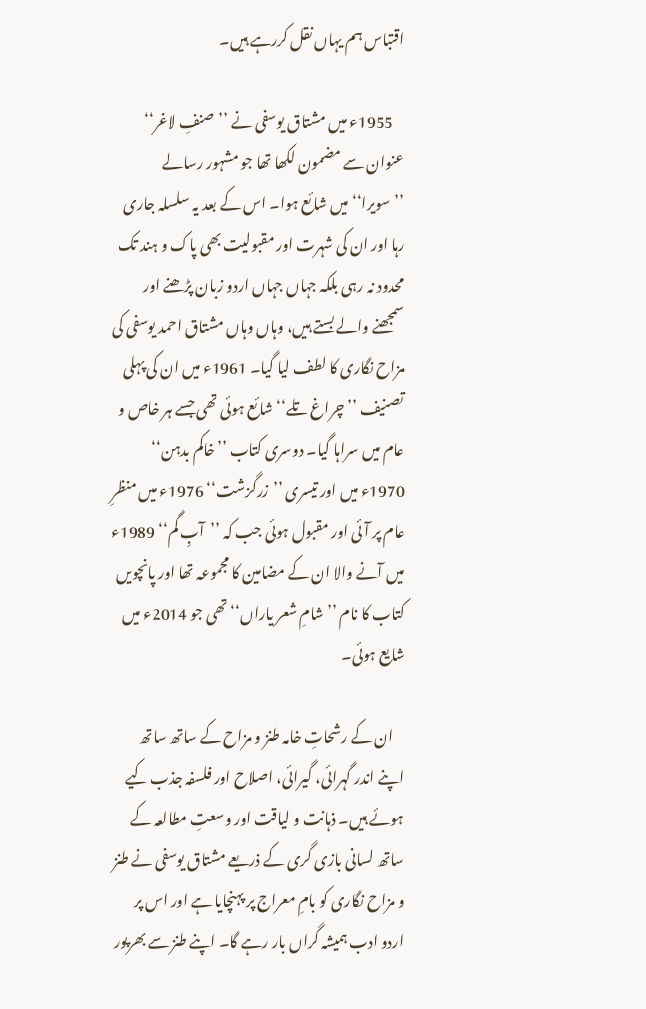اقتباس ہم یہاں نقل کررہے ہیں۔

    1955ء میں مشتاق یوسفی نے ’’صنفِ لاغر‘‘ عنوان سے مضمون لکھا تھا جو مشہور رسالے ’’سویرا‘‘ میں شائع ہوا۔ اس کے بعد یہ سلسلہ جاری رہا اور ان کی شہرت اور مقبولیت بھی پاک و ہند تک محدود نہ رہی بلکہ جہاں‌ جہاں‌ اردو زبان پڑھنے اور سمجھنے والے بستے ہیں، وہاں وہاں مشتاق احمد یوسفی کی مزاح نگاری کا لطف لیا گیا۔ 1961ء میں ان کی پہلی تصنیف ’’چراغ تلے‘‘ شائع ہوئی تھی جسے ہر خاص و عام میں سراہا گیا۔ دوسری کتاب ’’خاکم بدہن‘‘ 1970ء میں اور تیسری ’’زرگزشت‘‘ 1976ء میں منظرِ عام پر آئی اور مقبول ہوئی جب کہ ’’آبِ گم‘‘ 1989ء میں آنے والا ان کے مضامین کا مجموعہ تھا اور پانچویں کتاب کا نام ’’شامِ شعر یاراں‘‘ تھی جو 2014ء میں شایع ہوئی۔

    ان کے رشحاتِ خامہ طنز و مزاح کے ساتھ ساتھ اپنے اندر گہرائی، گیرائی، اصلاح اور فلسفہ جذب کیے ہوئے ہیں۔ ذہانت و لیاقت اور وسعتِ مطالعہ کے ساتھ لسانی بازی گری کے ذریعے مشتاق یوسفی نے طنز و مزاح نگاری کو بامِ معراج پر پہنچایا ہے اور اس پر اردو ادب ہمیشہ گراں بار رہے گا۔ اپنے طنز سے بھرپور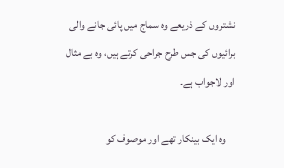نشتروں کے ذریعے وہ سماج میں پائی جانے والی برائیوں کی جس طرح جراحی کرتے ہیں، وہ بے مثال اور لاجواب ہے۔

    وہ ایک بینکار تھے اور موصوف کو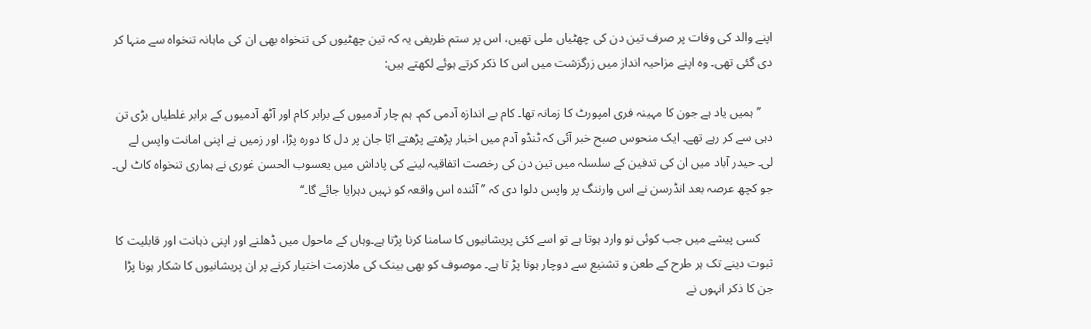اپنے والد کی وفات پر صرف تین دن کی چھٹیاں ملی تھیں، اس پر ستم ظریفی یہ کہ تین چھٹیوں کی تنخواہ بھی ان کی ماہانہ تنخواہ سے منہا کر دی گئی تھی۔ وہ اپنے مزاحیہ انداز میں زرگزشت میں اس کا ذکر کرتے ہوئے لکھتے ہیں:

    ’’ہمیں یاد ہے جون کا مہینہ فری امپورٹ کا زمانہ تھا۔ کام بے اندازہ آدمی کم۔ ہم چار آدمیوں کے برابر کام اور آٹھ آدمیوں کے برابر غلطیاں بڑی تن دہی سے کر رہے تھے۔ ایک منحوس صبح خبر آئی کہ ٹنڈو آدم میں اخبار پڑھتے پڑھتے ابّا جان پر دل کا دورہ پڑا، اور زمیں نے اپنی امانت واپس لے لی۔ حیدر آباد میں ان کی تدفین کے سلسلہ میں تین دن کی رخصت اتفاقیہ لینے کی پاداش میں یعسوب الحسن غوری نے ہماری تنخواہ کاٹ لی۔ جو کچھ عرصہ بعد انڈرسن نے اس وارننگ پر واپس دلوا دی کہ ’’ آئندہ اس واقعہ کو نہیں دہرایا جائے گا۔‘‘

    کسی پیشے میں جب کوئی نو وارد ہوتا ہے تو اسے کئی پریشانیوں کا سامنا کرنا پڑتا ہے۔وہاں کے ماحول میں ڈھلنے اور اپنی ذہانت اور قابلیت کا ثبوت دینے تک ہر طرح کے طعن و تشنیع سے دوچار ہونا پڑ تا ہے۔ موصوف کو بھی بینک کی ملازمت اختیار کرنے پر ان پریشانیوں کا شکار ہونا پڑا جن کا ذکر انہوں نے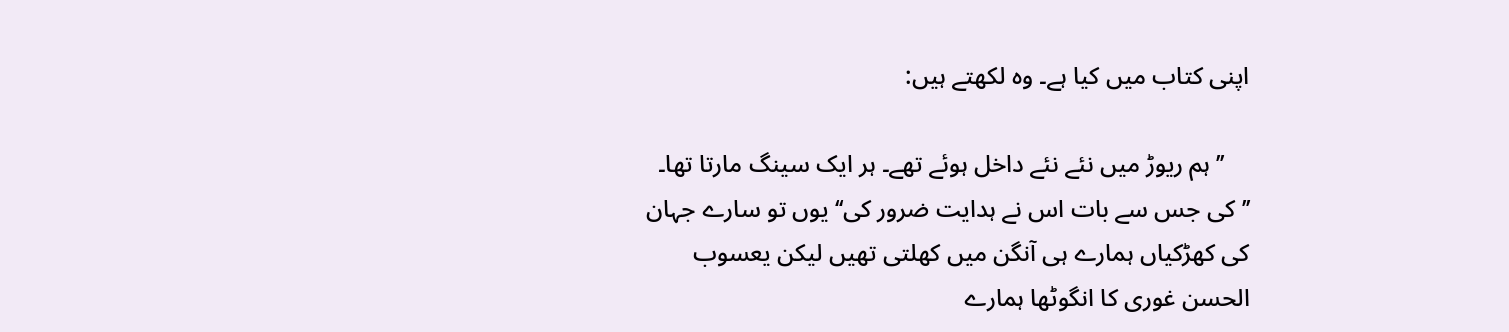اپنی کتاب میں کیا ہے۔ وہ لکھتے ہیں:

    ’’ہم ریوڑ میں نئے نئے داخل ہوئے تھے۔ ہر ایک سینگ مارتا تھا۔ ’’کی جس سے بات اس نے ہدایت ضرور کی‘‘ یوں تو سارے جہان کی کھڑکیاں ہمارے ہی آنگن میں کھلتی تھیں لیکن یعسوب الحسن غوری کا انگوٹھا ہمارے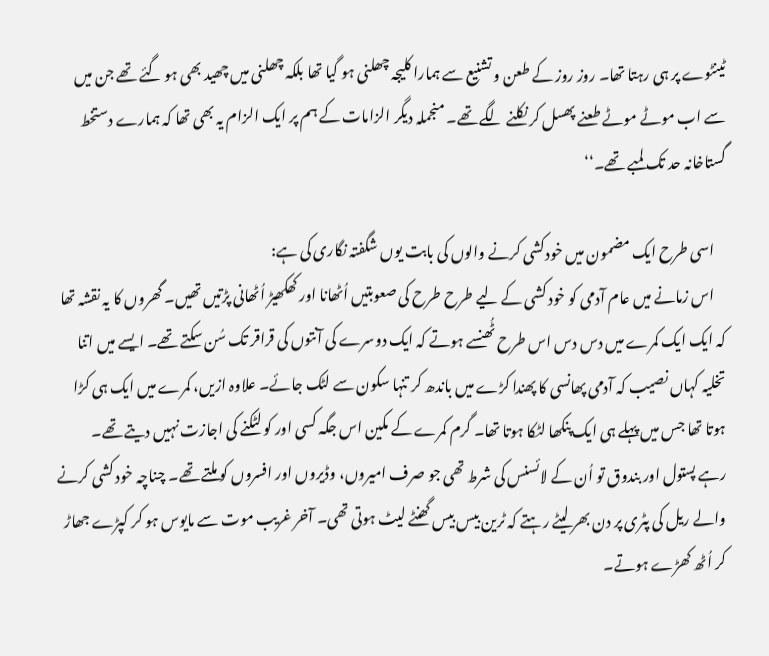ٹینٹوے پر ہی رہتا تھا۔ روز روز کے طعن و تشنیع سے ہمارا کلیجہ چھلنی ہو گیا تھا بلکہ چھلنی میں چھید بھی ہو گئے تھے جن میں سے اب موٹے موٹے طعنے پھسل کر نکلنے لگے تھے۔ منجملہ دیگر الزامات کے ہم پر ایک الزام یہ بھی تھا کہ ہمارے دستخط گستاخانہ حد تک لمبے تھے۔‘‘

    اسی طرح ایک مضمون میں‌ خودکشی کرنے والوں کی بابت یوں شگفتہ نگاری کی ہے:
    اس زمانے میں عام آدمی کو خود کشی کے لیے طرح طرح کی صعوبتیں اُٹھانا اور کھکھیڑ اُٹھانی پڑتیں تھیں۔ گھروں کا یہ نقشہ تھا کہ ایک ایک کمرے میں دس دس اس طرح ٹُھنسے ہوتے کہ ایک دوسرے کی آنتوں کی قراقر تک سُن سکتے تھے۔ ایسے میں اتنا تخلیہ کہاں نصیب کہ آدمی پھانسی کا پھندا کڑے میں باندھ کر تنہا سکون سے لٹک جائے۔ علاوہ ازیں، کمرے میں ایک ہی کڑا ہوتا تھا جس میں پہلے ہی ایک پنکھا لٹکا ہوتا تھا۔ گرم کمرے کے مکین اس جگہ کسی اور کو لٹکنے کی اجازت نہیں دیتے تھے۔ رہے پستول اور بندوق تو اُن کے لائسنس کی شرط تھی جو صرف امیروں، وڈیروں اور افسروں کو ملتے تھے۔ چناچہ خود کشی کرنے والے ریل کی پٹری پر دن بھر لیٹے رہتے کہ ٹرین بیس بیس گھنٹے لیٹ ہوتی تھی۔ آخر غریب موت سے مایوس ہو کر کپڑے جھاڑ کر اُٹھ کھڑے ہوتے۔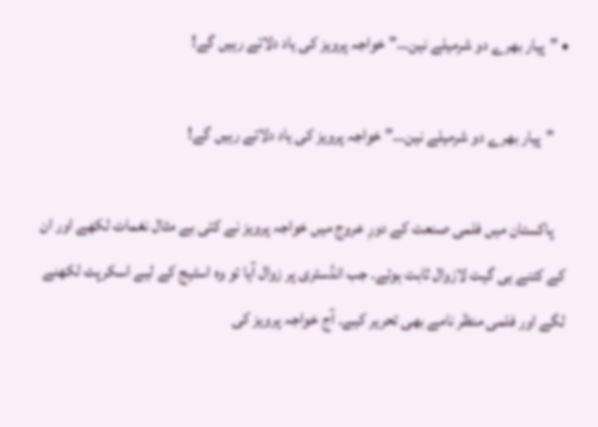• ”پیار بھرے دو شرمیلے نین…” خواجہ پرویز کی یاد دلاتے رہیں‌ گے!

    ”پیار بھرے دو شرمیلے نین…” خواجہ پرویز کی یاد دلاتے رہیں‌ گے!

    پاکستان میں فلمی صنعت کے دورِ عروج میں خواجہ پرویز نے کئی بے مثال نغمات لکھے اور ان کے کتنے ہی گیت لازوال ثابت ہوئے۔ جب انڈسٹری پر زوال آیا تو وہ اسٹیج کے لیے اسکرپٹ لکھنے لگے اور فلمی منظر نامے بھی تحریر کیے۔ آج خواجہ پرویز کی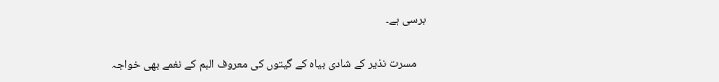برسی ہے۔

    مسرت نذیر کے شادی بیاہ کے گیتوں کی معروف البم کے نغمے بھی خواجہ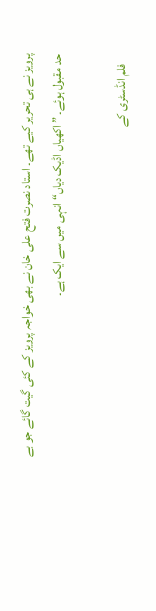پرویز نے ہی تحریر کیے تھے۔ استاد نصرت فتح علی خان نے بھی خواجہ پرویز کے کئی گیت گائے جو بے حد مقبول ہوئے۔ ”اکھیاں اڈیک دیاں“ انہی میں سے ایک ہے۔

    فلم انڈسٹری کے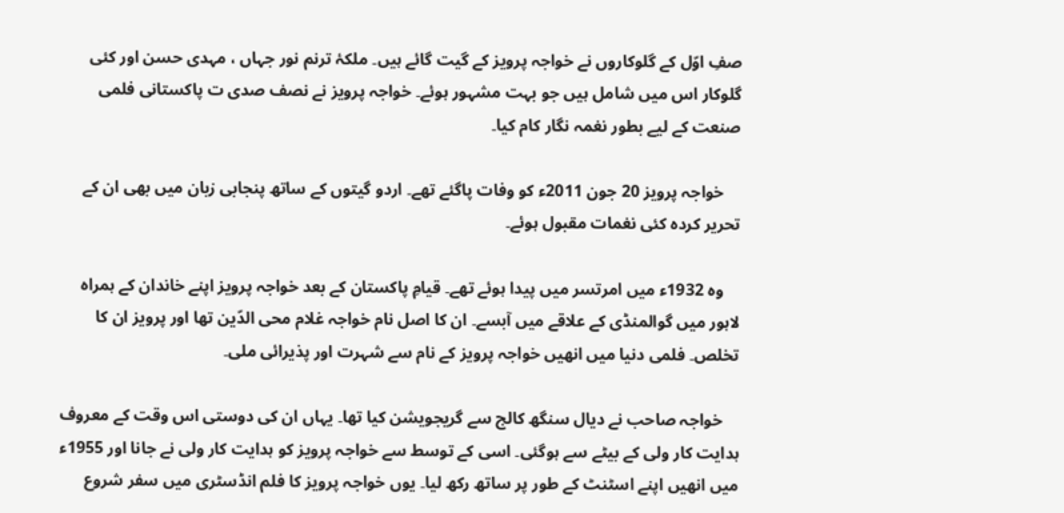صفِ اوّل کے گلوکاروں نے خواجہ پرویز کے گیت گائے ہیں۔ ملکۂ ترنم نور جہاں ، مہدی حسن اور کئی گلوکار اس میں‌ شامل ہیں جو بہت مشہور ہوئے۔ خواجہ پرویز نے نصف صدی ت پاکستانی فلمی صنعت کے لیے بطور نغمہ نگار کام کیا۔

    خواجہ پرویز 20 جون 2011ء کو وفات پاگئے تھے۔ اردو گیتوں کے ساتھ پنجابی زبان میں‌ بھی ان کے تحریر کردہ کئی نغمات مقبول ہوئے۔

    وہ 1932ء میں امرتسر میں پیدا ہوئے تھے۔ قیامِ پاکستان کے بعد خواجہ پرویز اپنے خاندان کے ہمراہ لاہور میں گوالمنڈی کے علاقے میں آبسے۔ ان کا اصل نام خواجہ غلام محی الدّین تھا اور پرویز ان کا تخلص۔ فلمی دنیا میں انھیں خواجہ پرویز کے نام سے شہرت اور پذیرائی ملی۔

    خواجہ صاحب نے دیال سنگھ کالج سے گریجویشن کیا تھا۔ یہاں ان کی دوستی اس وقت کے معروف ہدایت کار ولی کے بیٹے سے ہوگئی۔ اسی کے توسط سے خواجہ پرویز کو ہدایت کار ولی نے جانا اور 1955ء میں انھیں اپنے اسٹنٹ کے طور پر ساتھ رکھ لیا۔ یوں خواجہ پرویز کا فلم انڈسٹری میں‌ سفر شروع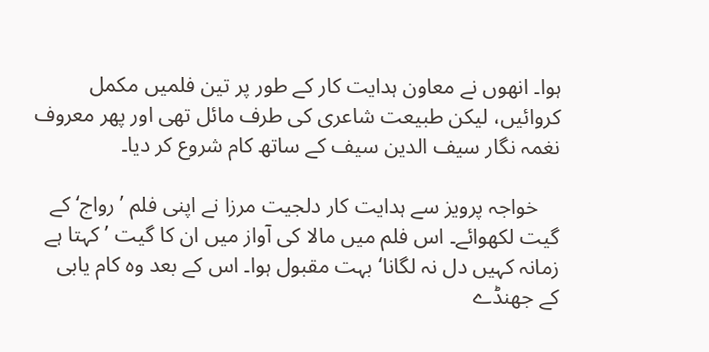ہوا۔ انھوں نے معاون ہدایت کار کے طور پر تین فلمیں‌ مکمل کروائیں، لیکن طبیعت شاعری کی طرف مائل تھی اور پھر معروف نغمہ نگار سیف الدین سیف کے ساتھ کام شروع کر دیا۔

    خواجہ پرویز سے ہدایت کار دلجیت مرزا نے اپنی فلم ’رواج‘ کے گیت لکھوائے۔ اس فلم میں مالا کی آواز میں ان کا گیت ’کہتا ہے زمانہ کہیں دل نہ لگانا‘ بہت مقبول ہوا۔ اس کے بعد وہ کام یابی کے جھنڈے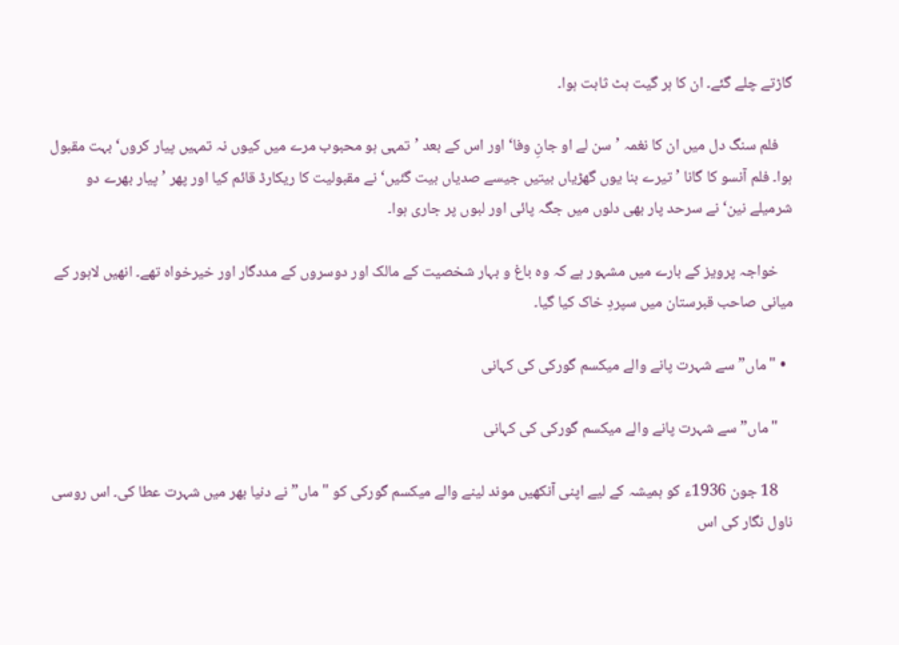گاڑتے چلے گئے۔ ان کا ہر گیت ہٹ ثابت ہوا۔

    فلم سنگ دل میں ان کا نغمہ ’سن لے او جانِ وفا‘ اور اس کے بعد ’تمہی ہو محبوب مرے میں کیوں نہ تمہیں پیار کروں‘ بہت مقبول ہوا۔ فلم آنسو کا گانا ’تیرے بنا یوں گھڑیاں بیتیں جیسے صدیاں بیت گئیں‘ نے مقبولیت کا ریکارڈ قائم کیا اور پھر ’پیار بھرے دو شرمیلے نین‘ نے سرحد پار بھی دلوں میں جگہ پائی اور لبوں پر جاری ہوا۔

    خواجہ پرویز کے بارے میں‌ مشہور ہے کہ وہ باغ و بہار شخصیت کے مالک اور دوسروں کے مددگار اور خیرخواہ تھے۔ انھیں لاہور کے میانی صاحب قبرستان میں سپردِ‌ خاک کیا گیا۔

  • "ماں” سے شہرت پانے والے میکسم گورکی کی کہانی

    "ماں” سے شہرت پانے والے میکسم گورکی کی کہانی

    18 جون 1936ء کو ہمیشہ کے لیے اپنی آنکھیں موند لینے والے میکسم گورکی کو "ماں” نے دنیا بھر میں شہرت عطا کی۔ اس روسی ناول نگار کی اس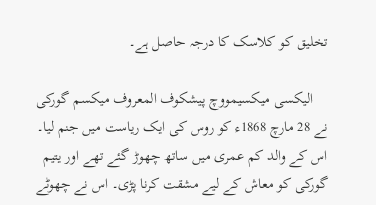تخلیق کو کلاسک کا درجہ حاصل ہے۔

    الیکسی میکسیمووچ پیشکوف المعروف میکسم گورکی نے 28 مارچ 1868ء کو روس کی ایک ریاست میں جنم لیا۔ اس کے والد کم عمری میں ساتھ چھوڑ گئے تھے اور یتیم گورکی کو معاش کے لیے مشقت کرنا پڑی۔ اس نے چھوٹے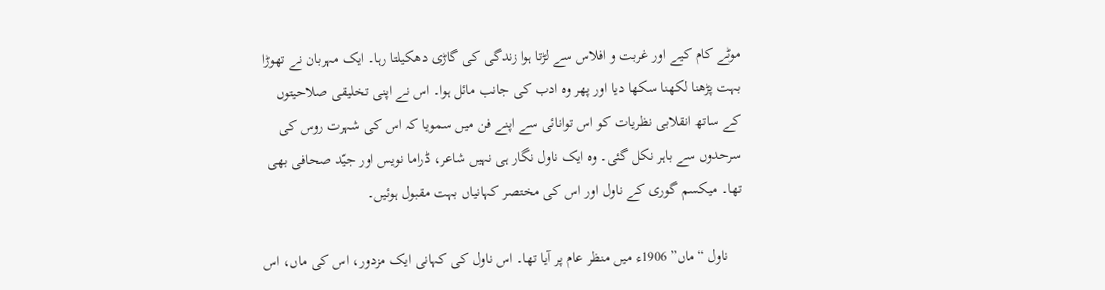موٹے کام کیے اور غربت و افلاس سے لڑتا ہوا زندگی کی گاڑی دھکیلتا رہا۔ ایک مہربان نے تھوڑا بہت پڑھنا لکھنا سکھا دیا اور پھر وہ ادب کی جانب مائل ہوا۔ اس نے اپنی تخلیقی صلاحیتوں کے ساتھ انقلابی نظریات کو اس توانائی سے اپنے فن میں سمویا کہ اس کی شہرت روس کی سرحدوں سے باہر نکل گئی۔ وہ ایک ناول نگار ہی نہیں شاعر، ڈراما نویس اور جیّد صحافی بھی تھا۔ میکسم گوری کے ناول اور اس کی مختصر کہانیاں بہت مقبول ہوئیں۔

    ناول “ماں” 1906ء میں منظر عام پر آیا تھا۔ اس ناول کی کہانی ایک مزدور، اس کی ماں، اس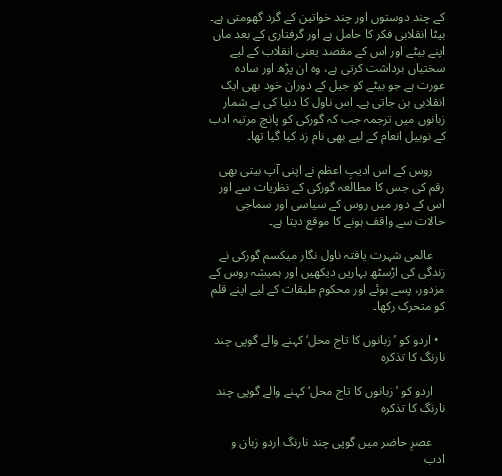کے چند دوستوں اور چند خواتین کے گرد گھومتی ہے۔ بیٹا انقلابی فکر کا حامل ہے اور گرفتاری کے بعد ماں اپنے بیٹے اور اس کے مقصد یعنی انقلاب کے لیے سختیاں برداشت کرتی ہے، وہ ان پڑھ اور سادہ عورت ہے جو بیٹے کو جیل کے دوران خود بھی ایک انقلابی بن جاتی ہے۔ اس ناول کا دنیا کی بے شمار زبانوں میں ترجمہ جب کہ گورکی کو پانچ مرتبہ ادب کے نوبیل انعام کے لیے بھی نام زد کیا گیا تھا۔

    روس کے اس ادیبِ اعظم نے اپنی آپ بیتی بھی رقم کی جس کا مطالعہ گورکی کے نظریات سے اور اس کے دور میں روس کے سیاسی اور سماجی حالات سے واقف ہونے کا موقع دیتا ہے۔

    عالمی شہرت یافتہ ناول نگار میکسم گورکی نے زندگی کی اڑسٹھ بہاریں دیکھیں اور ہمیشہ روس کے مزدور، پسے ہوئے اور محکوم طبقات کے لیے اپنے قلم کو متحرک رکھا۔

  • اردو کو ’زبانوں کا تاج محل‘ کہنے والے گوپی چند نارنگ کا تذکرہ

    اردو کو ’زبانوں کا تاج محل‘ کہنے والے گوپی چند نارنگ کا تذکرہ

    عصرِ حاضر میں گوپی چند نارنگ اردو زبان و ادب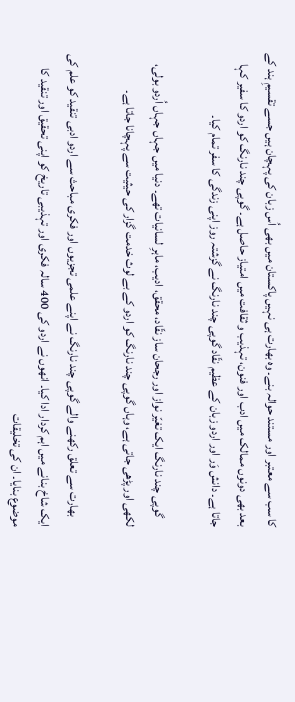کا سب سے معتبر اور مستند حوالہ بنے۔ وہ بھارت ہی نہیں‌ پاکستان میں بھی اُس زبان کی پہچان ہیں جسے تقسیمِ ہند کے بعد بھی دونوں ممالک میں ادب اور فنون، تہذیب و ثقافت میں امتیاز حاصل ہے۔ گوپی چند نارنگ کو اردو کا سفیر کہا جاتا ہے۔ دانش وَر اور اردو زبان کے عظیم نقّاد گوپی چند نارنگ نے گزشتہ روز اپنی زندگی کا سفر تمام کیا۔

    گوپی چند نارنگ ایک تغیّر نواز اور رجحان ساز نقّاد، محقق، ادیب، ماہرِ لسانیات تھے۔ دنیا میں جہاں جہاں اُردو بولی، لکھی اور پڑھی جاتی ہے، وہاں گوپی چند نارنگ کو اردو کے بے لوث خدمت گزار کی حیثیت سے پہچانا جاتا ہے۔

    بھارت سے تعلق رکھنے والے گوپی چند نارنگ نے اپنے علمی تجزیوں اور فکری مباحث سے اردو ادبی تنقید کو علم کی ایک شاخ بنانے میں اہم کردار ادا کیا۔ انھوں نے اردو کی 400 سالہ فکری اور تہذیبی تاریخ کو اپنی تحقیق اور تنقید کا موضوع بنایا۔ ان کی تخلیقات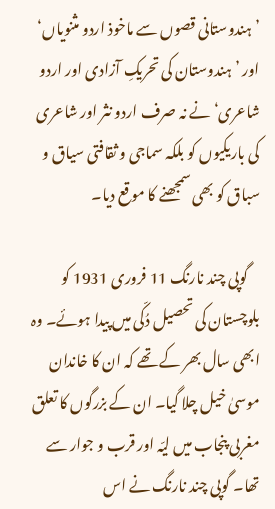’ہندوستانی قصوں سے ماخوذ اردو مثنویاں‘ اور ’ہندوستان کی تحریکِ آزادی اور اردو شاعری‘ نے نہ صرف اردو نثر اور شاعری کی باریکیوں کو بلکہ سماجی و ثقافتی سیاق و سباق کو بھی سمجھنے کا موقع دیا۔

    گوپی چند نارنگ 11 فروری 1931 کو بلوچستان کی تحصیل دُکّی میں پیدا ہوئے۔ وہ ابھی سال بھر کے تھے کہ ان کا خاندان موسیٰ خیل چلا گیا۔ ان کے بزرگوں کا تعلق مغربی پنجاب میں‌ لیّہ اور قرب و جوار سے تھا۔ گوپی چند نارنگ نے اس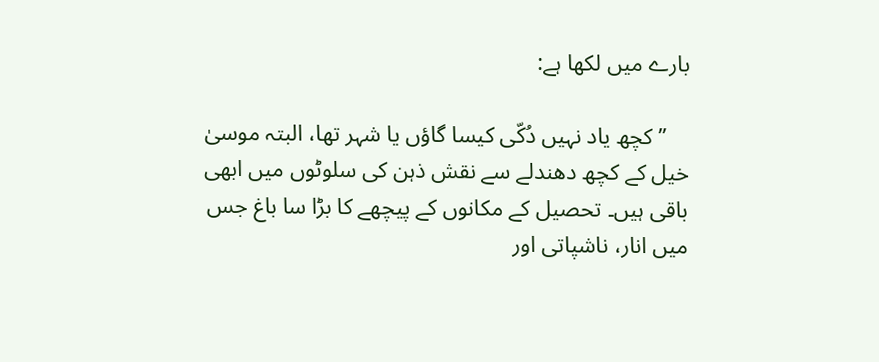بارے میں‌ لکھا ہے:

    ’’کچھ یاد نہیں دُکّی کیسا گاؤں یا شہر تھا، البتہ موسیٰ خیل کے کچھ دھندلے سے نقش ذہن کی سلوٹوں میں ابھی باقی ہیں۔ تحصیل کے مکانوں کے پیچھے کا بڑا سا باغ جس میں انار، ناشپاتی اور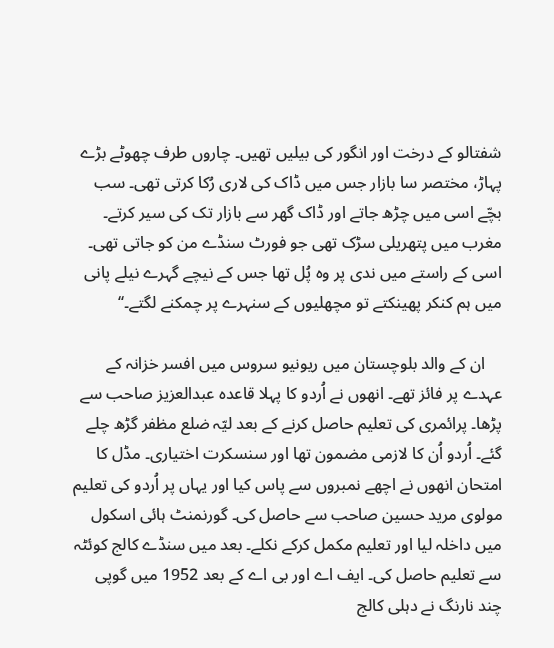شفتالو کے درخت اور انگور کی بیلیں تھیں۔ چاروں طرف چھوٹے بڑے پہاڑ، مختصر سا بازار جس میں ڈاک کی لاری رُکا کرتی تھی۔ سب بچّے اسی میں چڑھ جاتے اور ڈاک گھر سے بازار تک کی سیر کرتے۔ مغرب میں پتھریلی سڑک تھی جو فورٹ سنڈے من کو جاتی تھی۔ اسی کے راستے میں ندی پر وہ پُل تھا جس کے نیچے گہرے نیلے پانی میں ہم کنکر پھینکتے تو مچھلیوں کے سنہرے پر چمکنے لگتے۔‘‘

    ان کے والد بلوچستان میں ریونیو سروس میں افسر خزانہ کے عہدے پر فائز تھے۔ انھوں نے اُردو کا پہلا قاعدہ عبدالعزیز صاحب سے پڑھا۔ پرائمری کی تعلیم حاصل کرنے کے بعد لیّہ ضلع مظفر گڑھ چلے گئے۔ اُردو اُن کا لازمی مضمون تھا اور سنسکرت اختیاری۔ مڈل کا امتحان انھوں نے اچھے نمبروں سے پاس کیا اور یہاں پر اُردو کی تعلیم مولوی مرید حسین صاحب سے حاصل کی۔ گورنمنٹ ہائی اسکول میں داخلہ لیا اور تعلیم مکمل کرکے نکلے۔ بعد میں‌ سنڈے کالج کوئٹہ سے تعلیم حاصل کی۔ ایف اے اور بی اے کے بعد 1952 میں گوپی چند نارنگ نے دہلی کالج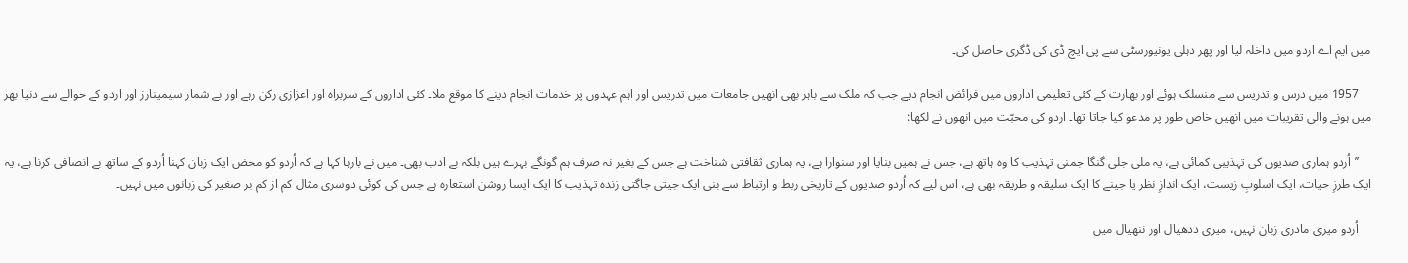میں ایم اے اردو میں داخلہ لیا اور پھر دہلی یونیورسٹی سے پی ایچ ڈی کی ڈگری حاصل کی۔

    1957 میں درس و تدریس سے منسلک ہوئے اور بھارت کے کئی تعلیمی اداروں‌ میں‌ فرائض انجام دیے جب کہ ملک سے باہر بھی انھیں‌ جامعات میں‌ تدریس اور اہم عہدوں‌ پر خدمات انجام دینے کا موقع ملا۔ کئی اداروں کے سربراہ اور اعزازی رکن رہے اور بے شمار سیمینارز اور اردو کے حوالے سے دنیا بھر میں‌ ہونے والی تقریبات میں انھیں خاص طور پر مدعو کیا جاتا تھا۔ اردو کی محبّت میں‌ انھوں نے لکھا:

    ’’اُردو ہماری صدیوں کی تہذیبی کمائی ہے، یہ ملی جلی گنگا جمنی تہذیب کا وہ ہاتھ ہے، جس نے ہمیں بنایا اور سنوارا ہے، یہ ہماری ثقافتی شناخت ہے جس کے بغیر نہ صرف ہم گونگے بہرے ہیں بلکہ بے ادب بھی۔ میں نے بارہا کہا ہے کہ اُردو کو محض ایک زبان کہنا اُردو کے ساتھ بے انصافی کرنا ہے، یہ ایک طرزِ حیات، ایک اسلوبِ زیست، ایک اندازِ نظر یا جینے کا ایک سلیقہ و طریقہ بھی ہے، اس لیے کہ اُردو صدیوں کے تاریخی ربط و ارتباط سے بنی ایک جیتی جاگتی زندہ تہذیب کا ایک ایسا روشن استعارہ ہے جس کی کوئی دوسری مثال کم از کم بر صغیر کی زبانوں میں نہیں۔

    اُردو میری مادری زبان نہیں، میری ددھیال اور ننھیال میں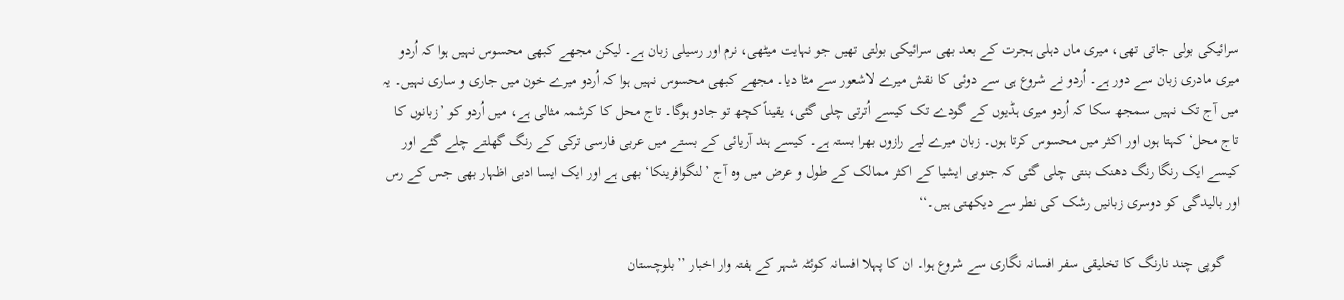سرائیکی بولی جاتی تھی، میری ماں دہلی ہجرت کے بعد بھی سرائیکی بولتی تھیں جو نہایت میٹھی، نرم اور رسیلی زبان ہے۔ لیکن مجھے کبھی محسوس نہیں ہوا کہ اُردو میری مادری زبان سے دور ہے۔ اُردو نے شروع ہی سے دوئی کا نقش میرے لاشعور سے مٹا دیا۔ مجھے کبھی محسوس نہیں ہوا کہ اُردو میرے خون میں جاری و ساری نہیں۔ یہ میں آج تک نہیں سمجھ سکا کہ اُردو میری ہڈیوں کے گودے تک کیسے اُترتی چلی گئی، یقیناً کچھ تو جادو ہوگا۔ تاج محل کا کرشمہ مثالی ہے، میں اُردو کو ’زبانوں کا تاج محل‘ کہتا ہوں اور اکثر میں محسوس کرتا ہوں۔ زبان میرے لیے رازوں بھرا بستہ ہے۔ کیسے ہند آریائی کے بستے میں عربی فارسی ترکی کے رنگ گھلتے چلے گئے اور کیسے ایک رنگا رنگ دھنک بنتی چلی گئی کہ جنوبی ایشیا کے اکثر ممالک کے طول و عرض میں وہ آج ’لنگوافرینکا‘ بھی ہے اور ایک ایسا ادبی اظہار بھی جس کے رس اور بالیدگی کو دوسری زبانیں رشک کی نطر سے دیکھتی ہیں۔‘‘

    گوپی چند نارنگ کا تخلیقی سفر افسانہ نگاری سے شروع ہوا۔ ان کا پہلا افسانہ کوئٹہ شہر کے ہفتہ وار اخبار ’’بلوچستان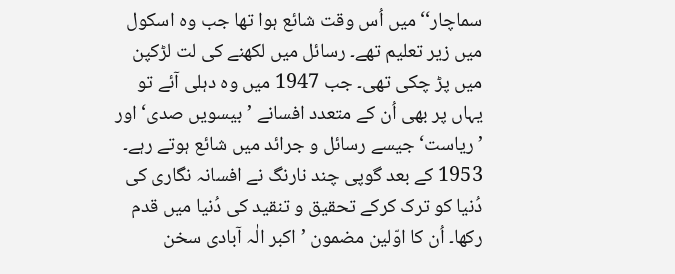سماچار‘‘ میں اُس وقت شائع ہوا تھا جب وہ اسکول میں زیر تعلیم تھے۔ رسائل میں لکھنے کی لت لڑکپن میں پڑ چکی تھی۔ جب 1947 میں وہ دہلی آئے تو یہاں پر بھی اُن کے متعدد افسانے ’بیسویں صدی‘ اور ’ریاست‘ جیسے رسائل و جرائد میں شائع ہوتے رہے۔ 1953 کے بعد گوپی چند نارنگ نے افسانہ نگاری کی دُنیا کو ترک کرکے تحقیق و تنقید کی دُنیا میں قدم رکھا۔ اُن کا اوّلین مضمون ’اکبر الٰہ آبادی سخن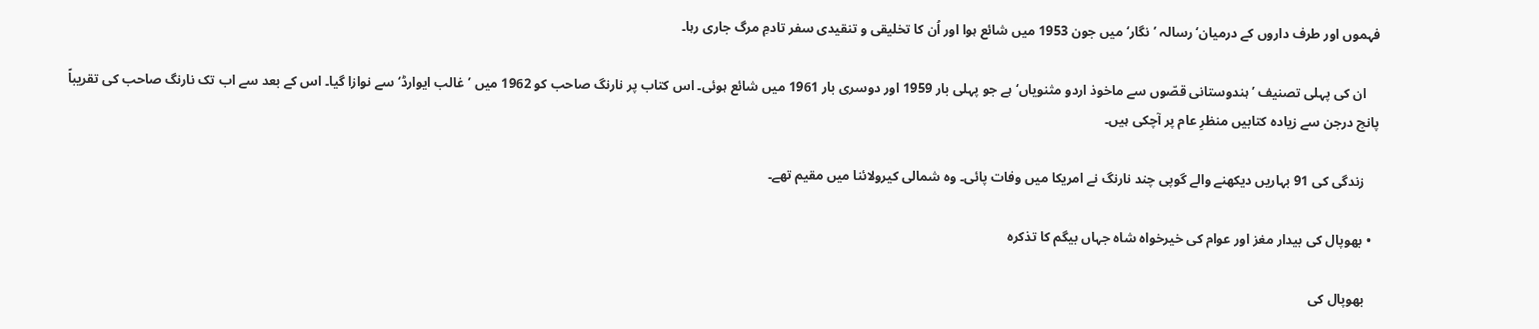فہموں اور طرف داروں کے درمیان‘ رسالہ ’نگار‘ میں جون 1953 میں شائع ہوا اور اُن کا تخلیقی و تنقیدی سفر تادمِ مرگ جاری رہا۔

    ان کی پہلی تصنیف ’ہندوستانی قصّوں سے ماخوذ اردو مثنویاں‘ ہے جو پہلی بار 1959 اور دوسری بار 1961 میں شائع ہوئی۔ اس کتاب پر نارنگ صاحب کو 1962 میں ’غالب ایوارڈ‘ سے نوازا گیا۔ اس کے بعد سے اب تک نارنگ صاحب کی تقریباً پانچ درجن سے زیادہ کتابیں منظرِ عام پر آچکی ہیں۔

    زندگی کی 91 بہاریں‌ دیکھنے والے گوپی چند نارنگ نے امریکا میں‌ وفات پائی۔ وہ شمالی کیرولائنا میں مقیم تھے۔

  • بھوپال کی بیدار مغز اور عوام کی خیرخواہ شاہ جہاں بیگم کا تذکرہ

    بھوپال کی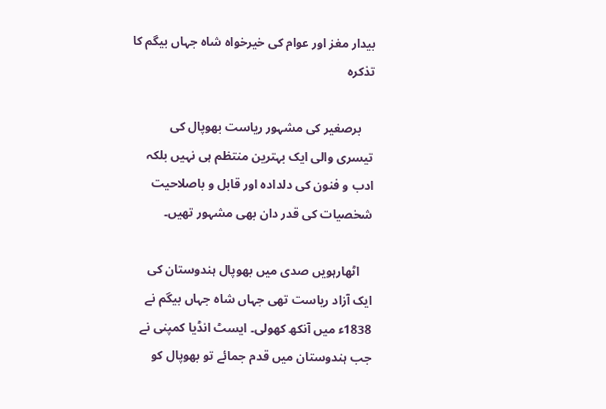بیدار مغز اور عوام کی خیرخواہ شاہ جہاں بیگم کا تذکرہ

    برصغیر کی مشہور ریاست بھوپال کی تیسری والی ایک بہترین منتظم ہی نہیں بلکہ ادب و فنون کی دلدادہ اور قابل و باصلاحیت شخصیات کی قدر دان بھی مشہور تھیں۔

    اٹھارہویں صدی میں بھوپال ہندوستان کی ایک آزاد ریاست تھی جہاں شاہ جہاں بیگم نے 1838ء میں آنکھ کھولی۔ ایسٹ انڈیا کمپنی نے جب ہندوستان میں قدم جمائے تو بھوپال کو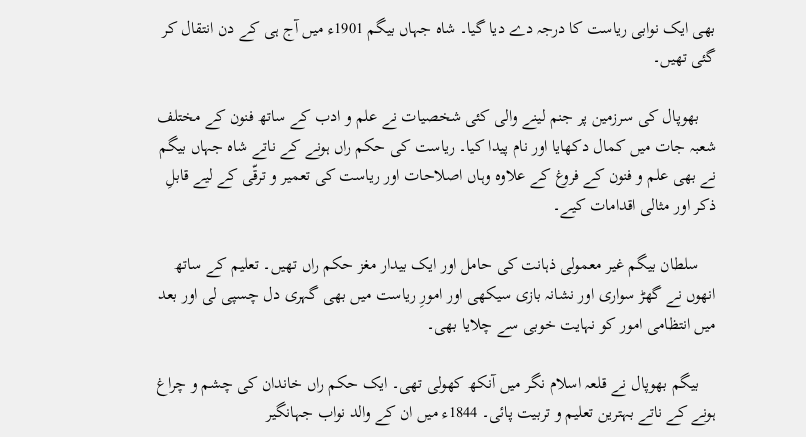بھی ایک نوابی ریاست کا درجہ دے دیا گیا۔ شاہ جہاں بیگم 1901ء میں آج ہی کے دن انتقال کر گئی تھیں۔

    بھوپال کی سرزمین پر جنم لینے والی کئی شخصیات نے علم و ادب کے ساتھ فنون کے مختلف شعبہ جات میں کمال دکھایا اور نام پیدا کیا۔ ریاست کی حکم راں ہونے کے ناتے شاہ جہاں بیگم نے بھی علم و فنون کے فروغ کے علاوہ وہاں اصلاحات اور ریاست کی تعمیر و ترقّی کے لیے قابلِ ذکر اور مثالی اقدامات کیے۔

    سلطان بیگم غیر معمولی ذہانت کی حامل اور ایک بیدار مغز حکم راں تھیں۔ تعلیم کے ساتھ انھوں نے گھڑ سواری اور نشانہ بازی سیکھی اور امورِ ریاست میں‌ بھی گہری دل چسپی لی اور بعد میں‌ انتظامی امور کو نہایت خوبی سے چلایا بھی۔

    بیگم بھوپال نے قلعہ اسلام نگر میں آنکھ کھولی تھی۔ ایک حکم راں خاندان کی چشم و چراغ ہونے کے ناتے بہترین تعلیم و تربیت پائی۔ 1844ء میں ان کے والد نواب جہانگیر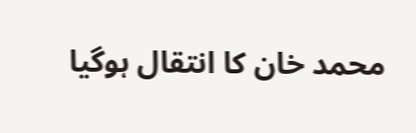محمد خان کا انتقال ہوگیا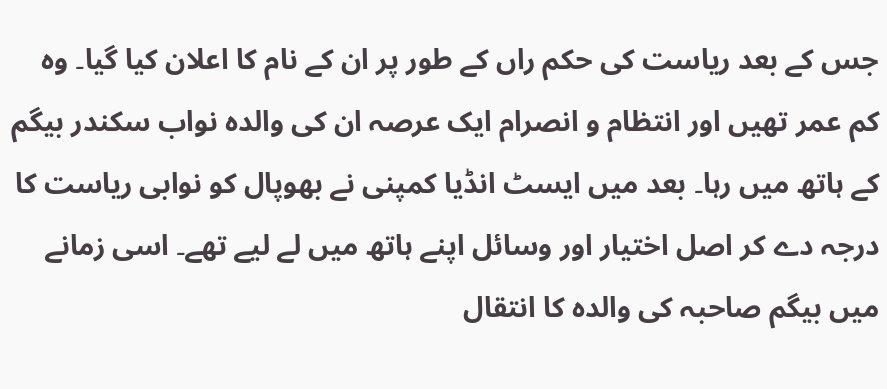جس کے بعد ریاست کی حکم راں کے طور پر ان کے نام کا اعلان کیا گیا۔ وہ کم عمر تھیں اور انتظام و انصرام ایک عرصہ ان کی والدہ نواب سکندر بیگم کے ہاتھ میں رہا۔ بعد میں ایسٹ انڈیا کمپنی نے بھوپال کو نوابی ریاست کا درجہ دے کر اصل اختیار اور وسائل اپنے ہاتھ میں‌ لے لیے تھے۔ اسی زمانے میں بیگم صاحبہ کی والدہ کا انتقال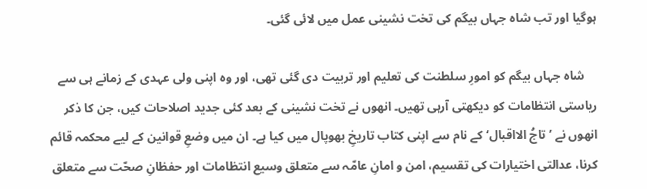ہوگیا اور تب شاہ جہاں بیگم کی تخت نشینی عمل میں لائی گئی۔

    شاہ جہاں بیگم کو امورِ سلطنت کی تعلیم اور تربیت دی گئی تھی، اور وہ اپنی ولی عہدی کے زمانے ہی سے ریاستی انتظامات کو دیکھتی آرہی تھیں۔ انھوں نے تخت نشینی کے بعد کئی جدید اصلاحات کیں، جن کا ذکر انھوں نے ’تاجُ الااقبال‘ کے نام سے اپنی کتاب تاریخِ بھوپال میں کیا ہے۔ ان میں وضعِ قوانین کے لیے محکمہ قائم کرنا، عدالتی اختیارات کی تقسیم، امن و امانِ عامّہ سے متعلق وسیع انتظامات اور حفظانِ صحّت سے متعلق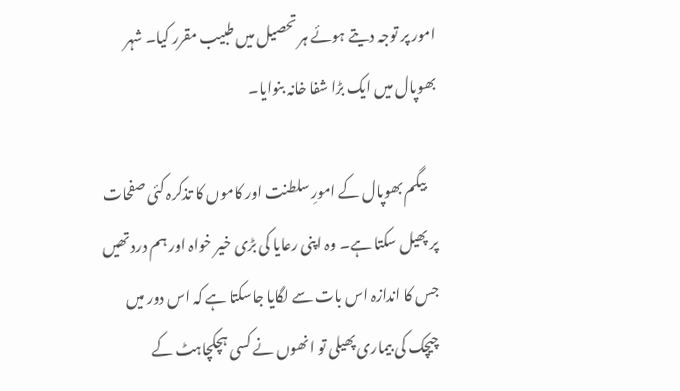امور پر توجہ دیتے ہوئے ہر تحصیل میں طبیب مقرر کیا۔ شہر بھوپال میں ایک بڑا شفا خانہ بنوایا۔

    بیگم بھوپال کے امورِ سلطنت اور کاموں کا تذکرہ کئی صفحات پر پھیل سکتا ہے۔ وہ اپنی رعایا کی بڑی خیر خواہ اور ہم درد تھیں جس کا اندازہ اس بات سے لگایا جاسکتا ہے کہ اس دور میں چیچک کی بیماری پھیلی تو انھوں نے کسی ہچکچاہٹ کے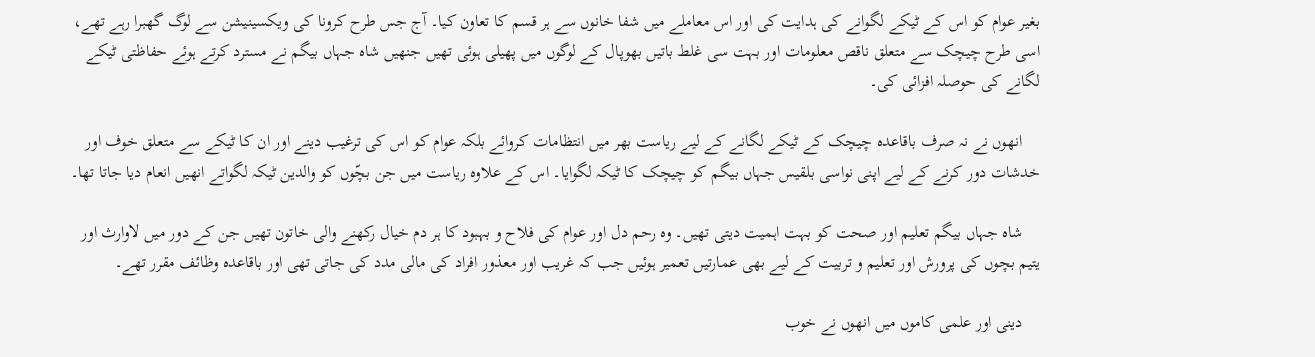بغیر عوام کو اس کے ٹیکے لگوانے کی ہدایت کی اور اس معاملے میں شفا خانوں سے ہر قسم کا تعاون کیا۔ آج جس طرح کرونا کی ویکسینیشن سے لوگ گھبرا رہے تھے، اسی طرح چیچک سے متعلق ناقص معلومات اور بہت سی غلط باتیں‌ بھوپال کے لوگوں میں پھیلی ہوئی تھیں جنھیں شاہ جہاں بیگم نے مسترد کرتے ہوئے حفاظتی ٹیکے لگانے کی حوصلہ افزائی کی۔

    انھوں نے نہ صرف باقاعدہ چیچک کے ٹیکے لگانے کے لیے ریاست بھر میں‌ انتظامات کروائے بلکہ عوام کو اس کی ترغیب دینے اور ان کا ٹیکے سے متعلق خوف اور خدشات دور کرنے کے لیے اپنی نواسی بلقیس جہاں بیگم کو چیچک کا ٹیکہ لگوایا۔ اس کے علاوہ ریاست میں جن بچّوں کو والدین ٹیکہ لگواتے انھیں انعام دیا جاتا تھا۔

    شاہ جہاں بیگم تعلیم اور صحت کو بہت اہمیت دیتی تھیں۔ وہ رحم دل اور عوام کی فلاح و بہبود کا ہر دم خیال رکھنے والی خاتون تھیں جن کے دور میں لاوارث اور یتیم بچوں کی پرورش اور تعلیم و تربیت کے لیے بھی عمارتیں تعمیر ہوئیں جب کہ غریب اور معذور افراد کی مالی مدد کی جاتی تھی اور باقاعدہ وظائف مقرر تھے۔

    دینی اور علمی کاموں میں انھوں‌ نے خوب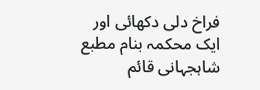فراخ دلی دکھائی اور ایک محکمہ بنام مطبع شاہجہانی قائم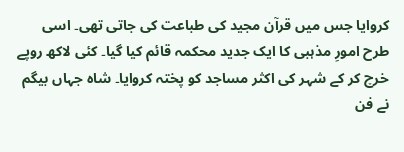کروایا جس میں قرآن مجید کی طباعت کی جاتی تھی۔ اسی طرح‌ امورِ مذہبی کا ایک جدید محکمہ قائم کیا گیا۔ کئی لاکھ روپے خرچ کر کے شہر کی اکثر مساجد کو پختہ کروایا۔ شاہ جہاں بیگم نے فن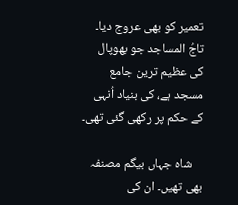تعمیر کو بھی عروج دیا۔ تاجُ المساجد جو بھوپال کی عظیم ترین جامع مسجد ہے، کی بنیاد اُنہی کے حکم پر رکھی گئی تھی۔

    شاہ جہاں بیگم مصنفہ بھی تھیں۔ ان کی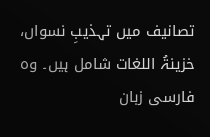تصانیف میں تہذیبِ نسواں، خزینۃُ اللغات شامل ہیں۔ وہ فارسی زبان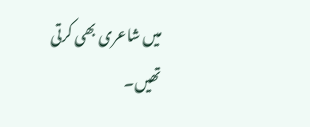میں شاعری بھی کرتی تھیں۔